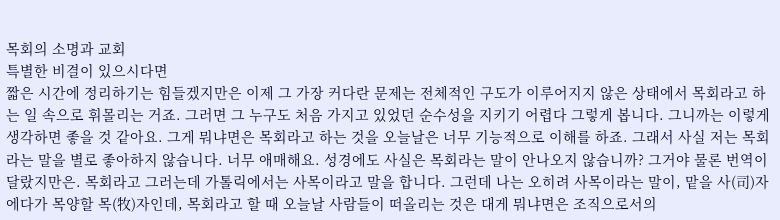목회의 소명과 교회
특별한 비결이 있으시다면
짧은 시간에 정리하기는 힘들겠지만은 이제 그 가장 커다란 문제는 전체적인 구도가 이루어지지 않은 상태에서 목회라고 하는 일 속으로 휘몰리는 거죠. 그러면 그 누구도 처음 가지고 있었던 순수성을 지키기 어렵다 그렇게 봅니다. 그니까는 이렇게 생각하면 좋을 것 같아요. 그게 뭐냐면은 목회라고 하는 것을 오늘날은 너무 기능적으로 이해를 하죠. 그래서 사실 저는 목회라는 말을 별로 좋아하지 않습니다. 너무 애매해요. 성경에도 사실은 목회라는 말이 안나오지 않습니까? 그거야 물론 번역이 달랐지만은. 목회라고 그러는데 가톨릭에서는 사목이라고 말을 합니다. 그런데 나는 오히려 사목이라는 말이, 맡을 사(司)자에다가 목양할 목(牧)자인데, 목회라고 할 때 오늘날 사람들이 떠올리는 것은 대게 뭐냐면은 조직으로서의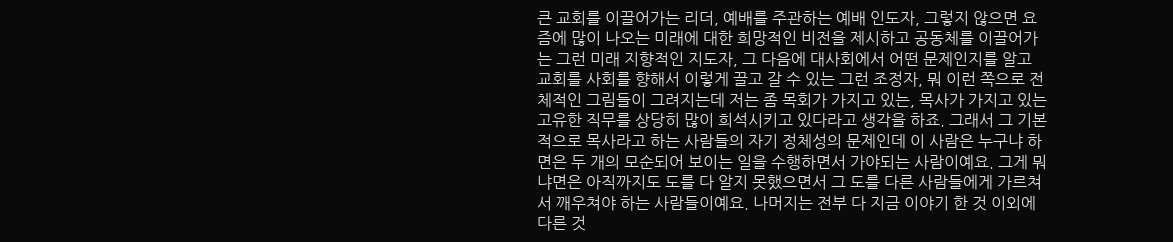큰 교회를 이끌어가는 리더, 예배를 주관하는 예배 인도자, 그렇지 않으면 요즘에 많이 나오는 미래에 대한 희망적인 비전을 제시하고 공동체를 이끌어가는 그런 미래 지향적인 지도자, 그 다음에 대사회에서 어떤 문제인지를 알고 교회를 사회를 향해서 이렇게 끌고 갈 수 있는 그런 조정자, 뭐 이런 쪽으로 전체적인 그림들이 그려지는데 저는 좀 목회가 가지고 있는, 목사가 가지고 있는 고유한 직무를 상당히 많이 희석시키고 있다라고 생각을 하죠. 그래서 그 기본적으로 목사라고 하는 사람들의 자기 정체성의 문제인데 이 사람은 누구냐 하면은 두 개의 모순되어 보이는 일을 수행하면서 가야되는 사람이예요. 그게 뭐냐면은 아직까지도 도를 다 알지 못했으면서 그 도를 다른 사람들에게 가르쳐서 깨우쳐야 하는 사람들이예요. 나머지는 전부 다 지금 이야기 한 것 이외에 다른 것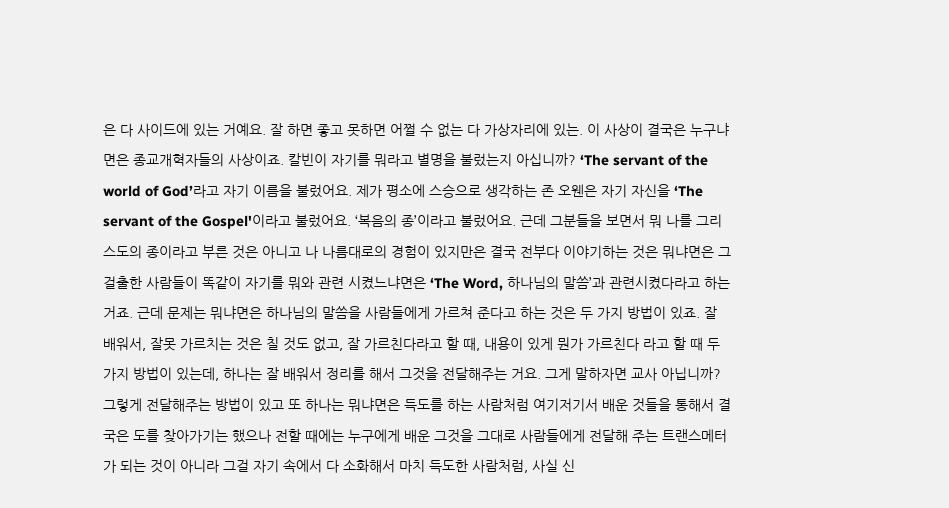은 다 사이드에 있는 거예요. 잘 하면 좋고 못하면 어쩔 수 없는 다 가상자리에 있는. 이 사상이 결국은 누구냐면은 종교개혁자들의 사상이죠. 칼빈이 자기를 뭐라고 별명을 불렀는지 아십니까? ‘The servant of the world of God’라고 자기 이름을 불렀어요. 제가 평소에 스승으로 생각하는 존 오웬은 자기 자신을 ‘The servant of the Gospel'이라고 불렀어요. ‘복음의 종’이라고 불렀어요. 근데 그분들을 보면서 뭐 나를 그리스도의 종이라고 부른 것은 아니고 나 나름대로의 경험이 있지만은 결국 전부다 이야기하는 것은 뭐냐면은 그 걸출한 사람들이 똑같이 자기를 뭐와 관련 시켰느냐면은 ‘The Word, 하나님의 말씀’과 관련시켰다라고 하는 거죠. 근데 문제는 뭐냐면은 하나님의 말씀을 사람들에게 가르쳐 준다고 하는 것은 두 가지 방법이 있죠. 잘 배워서, 잘못 가르치는 것은 칠 것도 없고, 잘 가르친다라고 할 때, 내용이 있게 뭔가 가르친다 라고 할 때 두 가지 방법이 있는데, 하나는 잘 배워서 정리를 해서 그것을 전달해주는 거요. 그게 말하자면 교사 아닙니까? 그렇게 전달해주는 방법이 있고 또 하나는 뭐냐면은 득도를 하는 사람처럼 여기저기서 배운 것들을 통해서 결국은 도를 찾아가기는 했으나 전할 때에는 누구에게 배운 그것을 그대로 사람들에게 전달해 주는 트랜스메터가 되는 것이 아니라 그걸 자기 속에서 다 소화해서 마치 득도한 사람처럼, 사실 신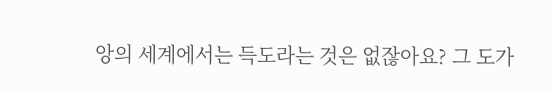앙의 세계에서는 득도라는 것은 없잖아요? 그 도가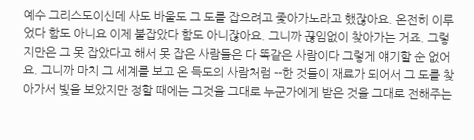예수 그리스도이신데 사도 바울도 그 도를 잡으려고 좇아가노라고 했잖아요. 온전히 이루었다 함도 아니요 이제 붙잡았다 함도 아니잖아요. 그니까 끊임없이 찾아가는 거죠. 그렇지만은 그 못 잡았다고 해서 못 잡은 사람들은 다 똑같은 사람이다 그렇게 얘기할 순 없어요. 그니까 마치 그 세계를 보고 온 득도의 사람처럼 --한 것들이 재료가 되어서 그 도를 찾아가서 빛을 보았지만 정할 때에는 그것을 그대로 누군가에게 받은 것을 그대로 전해주는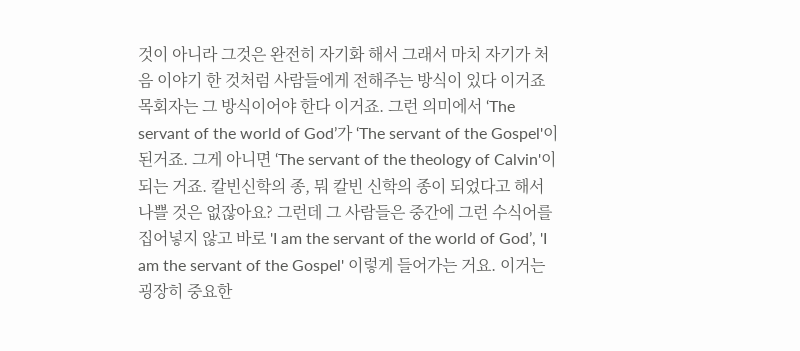것이 아니라 그것은 완전히 자기화 해서 그래서 마치 자기가 처음 이야기 한 것처럼 사람들에게 전해주는 방식이 있다 이거죠 목회자는 그 방식이어야 한다 이거죠. 그런 의미에서 ‘The servant of the world of God’가 ‘The servant of the Gospel'이 된거죠. 그게 아니면 ‘The servant of the theology of Calvin'이 되는 거죠. 칼빈신학의 종, 뭐 칼빈 신학의 종이 되었다고 해서 나쁠 것은 없잖아요? 그런데 그 사람들은 중간에 그런 수식어를 집어넣지 않고 바로 'I am the servant of the world of God’, 'I am the servant of the Gospel' 이렇게 들어가는 거요. 이거는 굉장히 중요한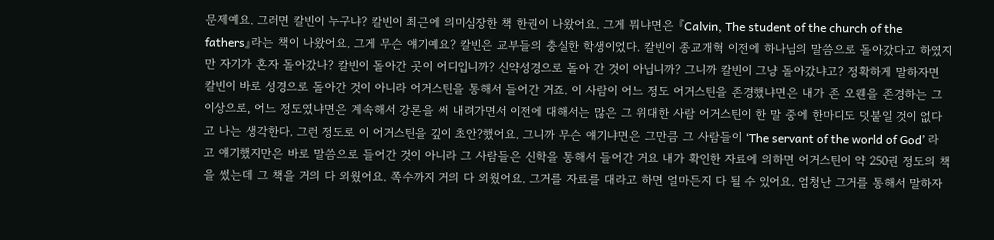문제예요. 그러면 칼빈이 누구냐? 칼빈이 최근에 의미심장한 책 한권이 나왔어요. 그게 뭐냐면은 『Calvin, The student of the church of the fathers』라는 책이 나왔어요. 그게 무슨 얘기예요? 칼빈은 교부들의 충실한 학생이었다. 칼빈이 종교개혁 이전에 하나님의 말씀으로 돌아갔다고 하였지만 자기가 혼자 돌아갔나? 칼빈이 돌아간 곳이 어디입니까? 신약성경으로 돌아 간 것이 아닙니까? 그니까 칼빈이 그냥 돌아갔냐고? 정확하게 말하자면 칼빈이 바로 성경으로 돌아간 것이 아니라 어거스틴을 통해서 들어간 거죠. 이 사람이 어느 정도 어거스틴을 존경했냐면은 내가 존 오웬을 존경하는 그 이상으로, 어느 정도였냐면은 계속해서 강론을 써 내려가면서 이전에 대해서는 많은 그 위대한 사람 어거스틴이 한 말 중에 한마디도 덧붙일 것이 없다고 나는 생각한다. 그런 정도로 이 어거스틴을 깊이 초안?했어요. 그니까 무슨 얘기냐면은 그만큼 그 사람들이 ‘The servant of the world of God’ 라고 얘기했지만은 바로 말씀으로 들어간 것이 아니라 그 사람들은 신학을 통해서 들어간 거요 내가 확인한 자료에 의하면 어거스틴이 약 250권 정도의 책을 썼는데 그 책을 거의 다 외웠어요. 쪽수까지 거의 다 외웠어요. 그거를 자료를 대라고 하면 얼마든지 다 될 수 있어요. 엄청난 그거를 통해서 말하자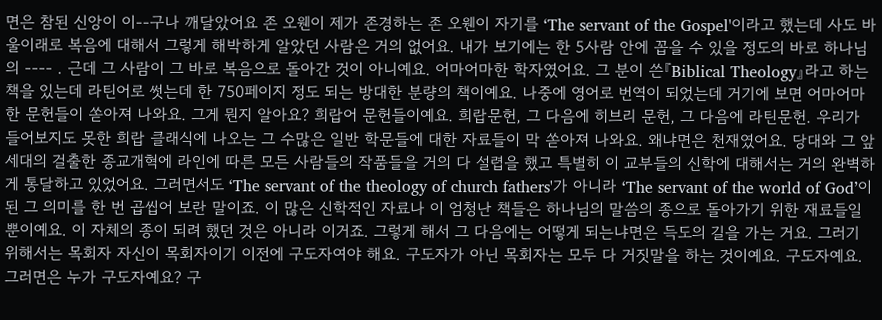면은 참된 신앙이 이--구나 깨달았어요 존 오웬이 제가 존경하는 존 오웬이 자기를 ‘The servant of the Gospel'이라고 했는데 사도 바울이래로 복음에 대해서 그렇게 해박하게 알았던 사람은 거의 없어요. 내가 보기에는 한 5사람 안에 꼽을 수 있을 정도의 바로 하나님의 ---- . 근데 그 사람이 그 바로 복음으로 돌아간 것이 아니예요. 어마어마한 학자였어요. 그 분이 쓴『Biblical Theology』라고 하는 책을 있는데 라틴어로 썻는데 한 750페이지 정도 되는 방대한 분량의 책이예요. 나중에 영어로 번역이 되었는데 거기에 보면 어마어마한 문헌들이 쏟아져 나와요. 그게 뭔지 알아요? 희랍어 문헌들이예요. 희랍문헌, 그 다음에 히브리 문헌, 그 다음에 라틴문헌. 우리가 들어보지도 못한 희랍 클래식에 나오는 그 수많은 일반 학문들에 대한 자료들이 막 쏟아져 나와요. 왜냐면은 천재였어요. 당대와 그 앞 세대의 걸출한 종교개혁에 라인에 따른 모든 사람들의 작품들을 거의 다 설렵을 했고 특별히 이 교부들의 신학에 대해서는 거의 완벽하게 통달하고 있었어요. 그러면서도 ‘The servant of the theology of church fathers'가 아니라 ‘The servant of the world of God’이 된 그 의미를 한 번 곱씹어 보란 말이죠. 이 많은 신학적인 자료나 이 엄청난 책들은 하나님의 말씀의 종으로 돌아가기 위한 재료들일 뿐이예요. 이 자체의 종이 되려 했던 것은 아니라 이거죠. 그렇게 해서 그 다음에는 어떻게 되는냐면은 득도의 길을 가는 거요. 그러기 위해서는 목회자 자신이 목회자이기 이전에 구도자여야 해요. 구도자가 아닌 목회자는 모두 다 거짓말을 하는 것이예요. 구도자예요. 그러면은 누가 구도자예요? 구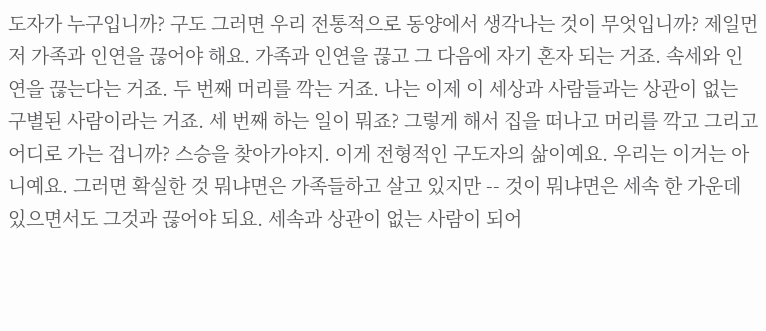도자가 누구입니까? 구도 그러면 우리 전통적으로 동양에서 생각나는 것이 무엇입니까? 제일먼저 가족과 인연을 끊어야 해요. 가족과 인연을 끊고 그 다음에 자기 혼자 되는 거죠. 속세와 인연을 끊는다는 거죠. 두 번째 머리를 깍는 거죠. 나는 이제 이 세상과 사람들과는 상관이 없는 구별된 사람이라는 거죠. 세 번째 하는 일이 뭐죠? 그렇게 해서 집을 떠나고 머리를 깍고 그리고 어디로 가는 겁니까? 스승을 찾아가야지. 이게 전형적인 구도자의 삶이예요. 우리는 이거는 아니예요. 그러면 확실한 것 뭐냐면은 가족들하고 살고 있지만 -- 것이 뭐냐면은 세속 한 가운데 있으면서도 그것과 끊어야 되요. 세속과 상관이 없는 사람이 되어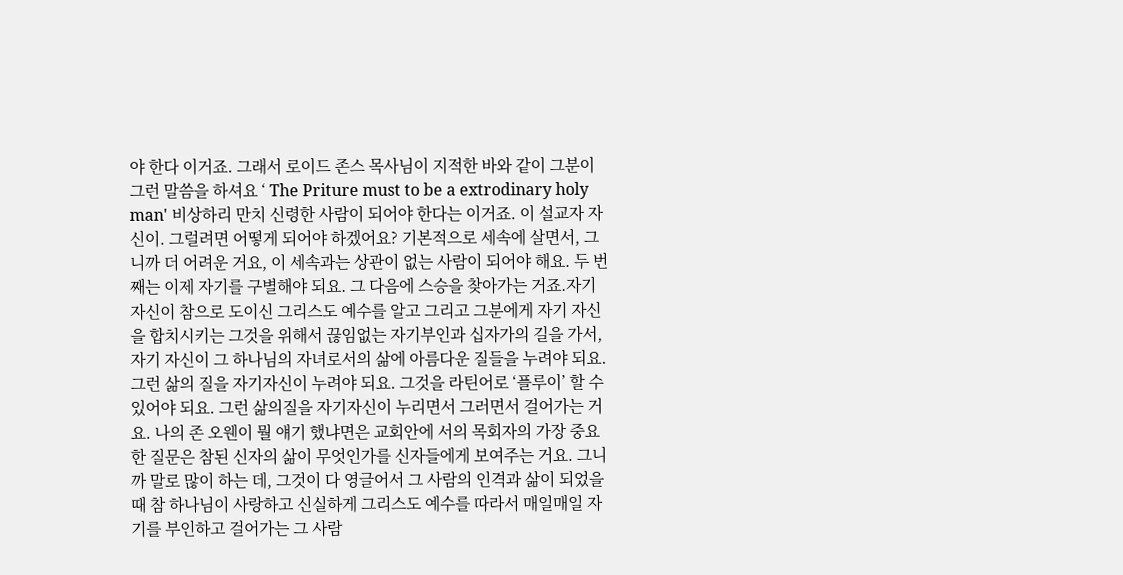야 한다 이거죠. 그래서 로이드 존스 목사님이 지적한 바와 같이 그분이 그런 말씀을 하셔요 ‘ The Priture must to be a extrodinary holy man' 비상하리 만치 신령한 사람이 되어야 한다는 이거죠. 이 설교자 자신이. 그럴려면 어떻게 되어야 하겠어요? 기본적으로 세속에 살면서, 그니까 더 어려운 거요, 이 세속과는 상관이 없는 사람이 되어야 해요. 두 번째는 이제 자기를 구별해야 되요. 그 다음에 스승을 찾아가는 거죠.자기 자신이 참으로 도이신 그리스도 예수를 알고 그리고 그분에게 자기 자신을 합치시키는 그것을 위해서 끊임없는 자기부인과 십자가의 길을 가서, 자기 자신이 그 하나님의 자녀로서의 삶에 아름다운 질들을 누려야 되요. 그런 삶의 질을 자기자신이 누려야 되요. 그것을 라틴어로 ‘플루이’ 할 수 있어야 되요. 그런 삶의질을 자기자신이 누리면서 그러면서 걸어가는 거요. 나의 존 오웬이 뭘 얘기 했냐면은 교회안에 서의 목회자의 가장 중요한 질문은 참된 신자의 삶이 무엇인가를 신자들에게 보여주는 거요. 그니까 말로 많이 하는 데, 그것이 다 영글어서 그 사람의 인격과 삶이 되었을 때 참 하나님이 사랑하고 신실하게 그리스도 예수를 따라서 매일매일 자기를 부인하고 걸어가는 그 사람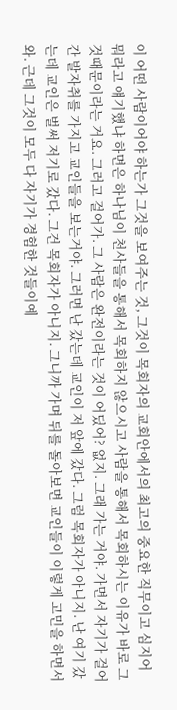이 어떤 사람이어야 하는가 그것을 보여주는 것, 그것이 목회자의 교회안에서의 최고의 중요한 직무이고 심지어 뭐라고 얘기했냐 하면은 하나님이 천사들을 통해서 목회하지 않으시고 사람을 통해서 목회하시는 이유가 바로 그것때문이라는 거요. 그러고 걸어가. 그 사람은 완전이라는 것이 어딨어? 없지. 그래 가는 거야. 가면서 자기가 걸어간 발자취를 가지고 교인들을 보는거야. 그러면 난 갔는데 교인이 저 앞에 갔다. 그럼 목회자가 아니지. 난 여기 갔는데 교인은 벌써 저기로 갔다. 그건 목회자가 아니지. 그니까 가며 뒤를 돌아보면 교인들이 이렇게 고민을 하면서 와. 근데 그것이 모두 다 자기가 경험한 것들이예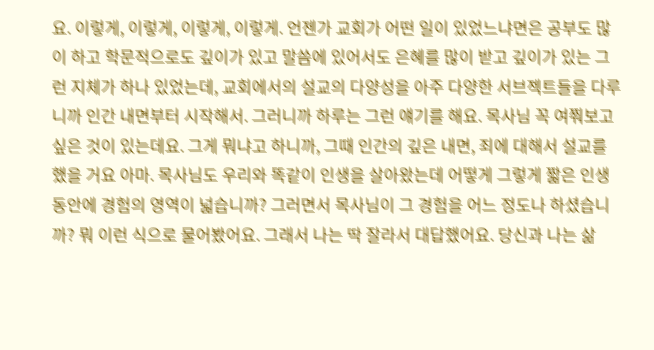요. 이렇게, 이렇게, 이렇게, 이렇게. 언젠가 교회가 어떤 일이 있었느냐면은 공부도 많이 하고 학문적으로도 깊이가 있고 말씀에 있어서도 은혜를 많이 받고 깊이가 있는 그런 지체가 하나 있었는데, 교회에서의 설교의 다양성을 아주 다양한 서브젝트들을 다루니까 인간 내면부터 시작해서. 그러니까 하루는 그런 얘기를 해요. 목사님 꼭 여쭤보고 싶은 것이 있는데요. 그게 뭐냐고 하니까, 그때 인간의 깊은 내면, 죄에 대해서 설교를 했을 거요 아마. 목사님도 우리와 똑같이 인생을 살아왔는데 어떻게 그렇게 짧은 인생 동안에 경험의 영역이 넓습니까? 그러면서 목사님이 그 경험을 어느 정도나 하셨습니까? 뭐 이런 식으로 물어봤어요. 그래서 나는 딱 잘라서 대답했어요. 당신과 나는 삶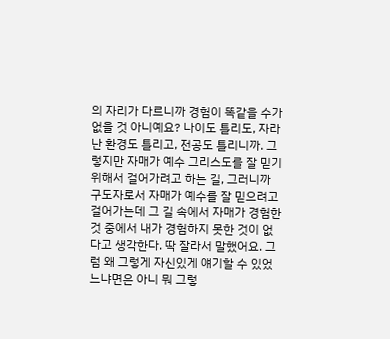의 자리가 다르니까 경험이 똑같을 수가 없을 것 아니예요? 나이도 틀리도, 자라난 환경도 틀리고, 전공도 틀리니까. 그렇지만 자매가 예수 그리스도를 잘 믿기 위해서 걸어가려고 하는 길, 그러니까 구도자로서 자매가 예수를 잘 믿으려고 걸어가는데 그 길 속에서 자매가 경험한 것 중에서 내가 경험하지 못한 것이 없다고 생각한다. 딱 잘라서 말했어요. 그럼 왜 그렇게 자신있게 얘기할 수 있었느냐면은 아니 뭐 그렇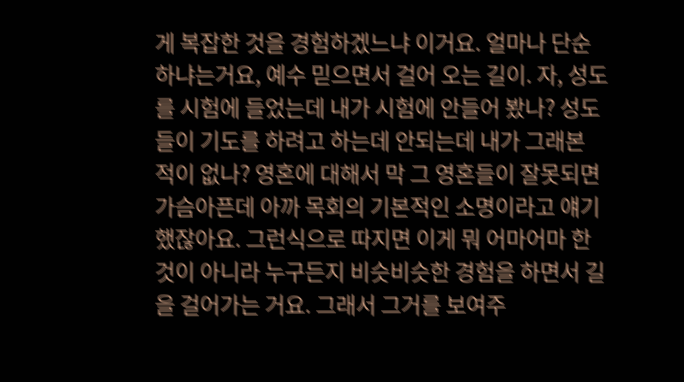게 복잡한 것을 경험하겠느냐 이거요. 얼마나 단순하냐는거요, 예수 믿으면서 걸어 오는 길이. 자, 성도를 시험에 들었는데 내가 시험에 안들어 봤나? 성도들이 기도를 하려고 하는데 안되는데 내가 그래본 적이 없나? 영혼에 대해서 막 그 영혼들이 잘못되면 가슴아픈데 아까 목회의 기본적인 소명이라고 얘기했잖아요. 그런식으로 따지면 이게 뭐 어마어마 한 것이 아니라 누구든지 비슷비슷한 경험을 하면서 길을 걸어가는 거요. 그래서 그거를 보여주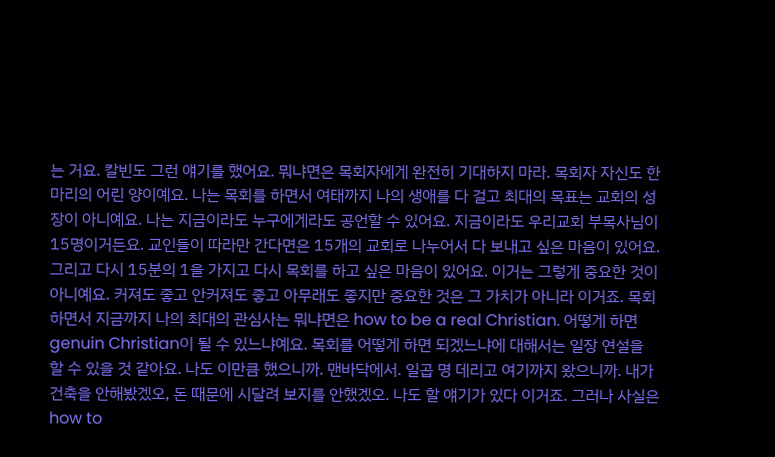는 거요. 칼빈도 그런 얘기를 했어요. 뭐냐면은 목회자에게 완전히 기대하지 마라. 목회자 자신도 한 마리의 어린 양이예요. 나는 목회를 하면서 여태까지 나의 생애를 다 걸고 최대의 목표는 교회의 성장이 아니예요. 나는 지금이라도 누구에게라도 공언할 수 있어요. 지금이라도 우리교회 부목사님이 15명이거든요. 교인들이 따라만 간다면은 15개의 교회로 나누어서 다 보내고 싶은 마음이 있어요. 그리고 다시 15분의 1을 가지고 다시 목회를 하고 싶은 마음이 있어요. 이거는 그렇게 중요한 것이 아니예요. 커져도 좋고 안커져도 좋고 아무래도 좋지만 중요한 것은 그 가치가 아니라 이거죠. 목회하면서 지금까지 나의 최대의 관심사는 뭐냐면은 how to be a real Christian. 어떻게 하면 genuin Christian이 될 수 있느냐예요. 목회를 어떻게 하면 되겠느냐에 대해서는 일장 연설을 할 수 있을 것 같아요. 나도 이만큼 했으니까. 맨바닥에서. 일곱 명 데리고 여기까지 왔으니까. 내가 건축을 안해봤겠오, 돈 때문에 시달려 보지를 안했겠오. 나도 할 얘기가 있다 이거죠. 그러나 사실은 how to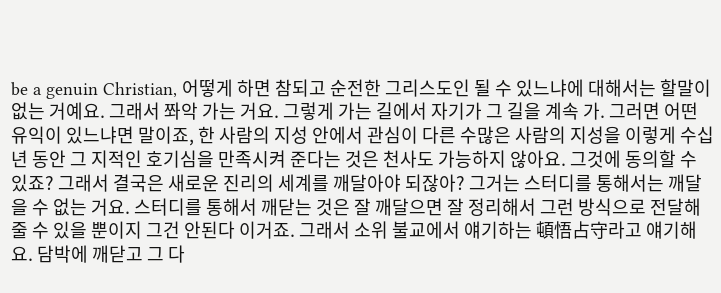be a genuin Christian, 어떻게 하면 참되고 순전한 그리스도인 될 수 있느냐에 대해서는 할말이 없는 거예요. 그래서 쫘악 가는 거요. 그렇게 가는 길에서 자기가 그 길을 계속 가. 그러면 어떤 유익이 있느냐면 말이죠, 한 사람의 지성 안에서 관심이 다른 수많은 사람의 지성을 이렇게 수십년 동안 그 지적인 호기심을 만족시켜 준다는 것은 천사도 가능하지 않아요. 그것에 동의할 수 있죠? 그래서 결국은 새로운 진리의 세계를 깨달아야 되잖아? 그거는 스터디를 통해서는 깨달을 수 없는 거요. 스터디를 통해서 깨닫는 것은 잘 깨달으면 잘 정리해서 그런 방식으로 전달해 줄 수 있을 뿐이지 그건 안된다 이거죠. 그래서 소위 불교에서 얘기하는 頓悟占守라고 얘기해요. 담박에 깨닫고 그 다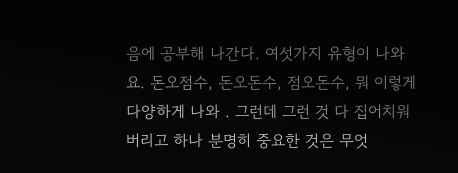음에 공부해 나간다. 여섯가지 유형이 나와요. 돈오점수, 돈오돈수, 점오돈수, 뭐 이렇게 다양하게 나와 . 그런데 그런 것 다 집어치워 버리고 하나 분명히 중요한 것은 무엇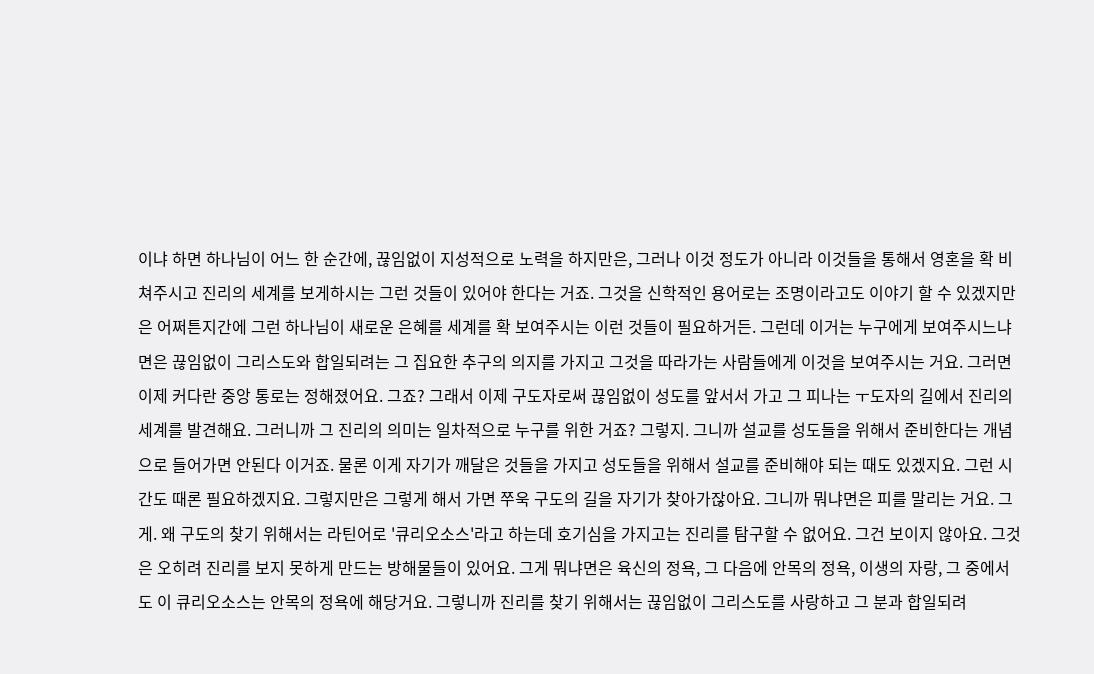이냐 하면 하나님이 어느 한 순간에, 끊임없이 지성적으로 노력을 하지만은, 그러나 이것 정도가 아니라 이것들을 통해서 영혼을 확 비쳐주시고 진리의 세계를 보게하시는 그런 것들이 있어야 한다는 거죠. 그것을 신학적인 용어로는 조명이라고도 이야기 할 수 있겠지만은 어쩌튼지간에 그런 하나님이 새로운 은혜를 세계를 확 보여주시는 이런 것들이 필요하거든. 그런데 이거는 누구에게 보여주시느냐면은 끊임없이 그리스도와 합일되려는 그 집요한 추구의 의지를 가지고 그것을 따라가는 사람들에게 이것을 보여주시는 거요. 그러면 이제 커다란 중앙 통로는 정해졌어요. 그죠? 그래서 이제 구도자로써 끊임없이 성도를 앞서서 가고 그 피나는 ㅜ도자의 길에서 진리의 세계를 발견해요. 그러니까 그 진리의 의미는 일차적으로 누구를 위한 거죠? 그렇지. 그니까 설교를 성도들을 위해서 준비한다는 개념으로 들어가면 안된다 이거죠. 물론 이게 자기가 깨달은 것들을 가지고 성도들을 위해서 설교를 준비해야 되는 때도 있겠지요. 그런 시간도 때론 필요하겠지요. 그렇지만은 그렇게 해서 가면 쭈욱 구도의 길을 자기가 찾아가잖아요. 그니까 뭐냐면은 피를 말리는 거요. 그게. 왜 구도의 찾기 위해서는 라틴어로 '큐리오소스'라고 하는데 호기심을 가지고는 진리를 탐구할 수 없어요. 그건 보이지 않아요. 그것은 오히려 진리를 보지 못하게 만드는 방해물들이 있어요. 그게 뭐냐면은 육신의 정욕, 그 다음에 안목의 정욕, 이생의 자랑, 그 중에서도 이 큐리오소스는 안목의 정욕에 해당거요. 그렇니까 진리를 찾기 위해서는 끊임없이 그리스도를 사랑하고 그 분과 합일되려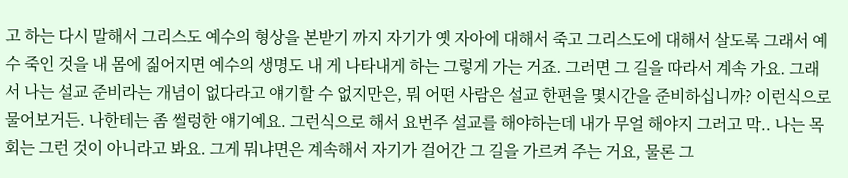고 하는 다시 말해서 그리스도 예수의 형상을 본받기 까지 자기가 옛 자아에 대해서 죽고 그리스도에 대해서 살도록 그래서 예수 죽인 것을 내 몸에 짊어지면 예수의 생명도 내 게 나타내게 하는 그렇게 가는 거죠. 그러면 그 길을 따라서 계속 가요. 그래서 나는 설교 준비라는 개념이 없다라고 얘기할 수 없지만은, 뭐 어떤 사람은 설교 한편을 몇시간을 준비하십니까? 이런식으로 물어보거든. 나한테는 좀 썰렁한 얘기예요. 그런식으로 해서 요번주 설교를 해야하는데 내가 무얼 해야지 그러고 막.. 나는 목회는 그런 것이 아니라고 봐요. 그게 뭐냐면은 계속해서 자기가 걸어간 그 길을 가르켜 주는 거요, 물론 그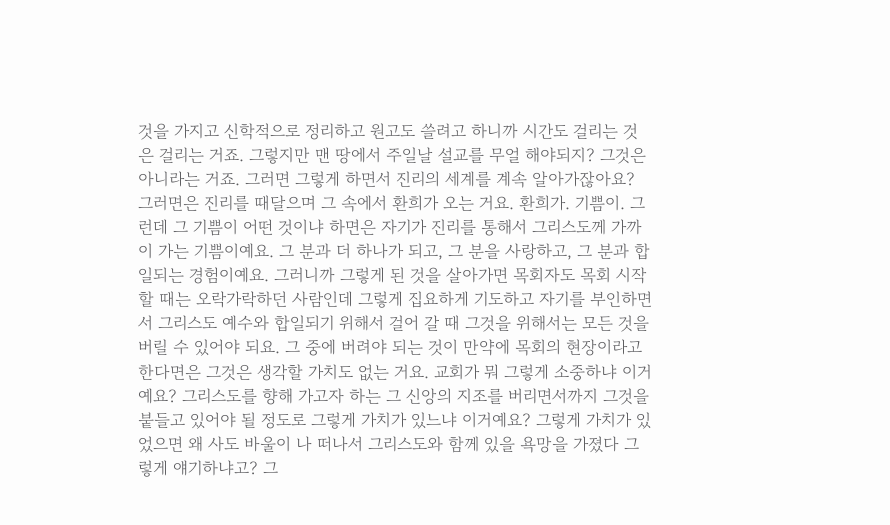것을 가지고 신학적으로 정리하고 원고도 쓸려고 하니까 시간도 걸리는 것은 걸리는 거죠. 그렇지만 맨 땅에서 주일날 설교를 무얼 해야되지? 그것은 아니라는 거죠. 그러면 그렇게 하면서 진리의 세계를 계속 알아가잖아요? 그러면은 진리를 때달으며 그 속에서 환희가 오는 거요. 환희가. 기쁨이. 그런데 그 기쁨이 어떤 것이냐 하면은 자기가 진리를 통해서 그리스도께 가까이 가는 기쁨이예요. 그 분과 더 하나가 되고, 그 분을 사랑하고, 그 분과 합일되는 경험이예요. 그러니까 그렇게 된 것을 살아가면 목회자도 목회 시작 할 때는 오락가락하던 사람인데 그렇게 집요하게 기도하고 자기를 부인하면서 그리스도 예수와 합일되기 위해서 걸어 갈 때 그것을 위해서는 모든 것을 버릴 수 있어야 되요. 그 중에 버려야 되는 것이 만약에 목회의 현장이라고 한다면은 그것은 생각할 가치도 없는 거요. 교회가 뭐 그렇게 소중하냐 이거예요? 그리스도를 향해 가고자 하는 그 신앙의 지조를 버리면서까지 그것을 붙들고 있어야 될 정도로 그렇게 가치가 있느냐 이거예요? 그렇게 가치가 있었으면 왜 사도 바울이 나 떠나서 그리스도와 함께 있을 욕망을 가졌다 그렇게 얘기하냐고? 그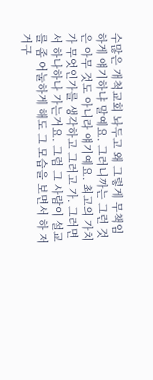수많은 개척교회 놔두고 왜 그렇게 무책임하게 얘기하냐 말예요. 그러니까는 그런 것은 아무 것도 아니라 얘기예요. 최고의 가치가 무엇인가를 생각하고 그러고 가. 그러면서 하나하나 가는거요. 그럼 그 사람이 설교를 좀 어눌하게 해도 그 모습을 보면서 하 저거구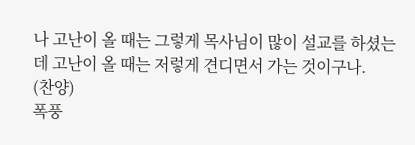나 고난이 올 때는 그렇게 목사님이 많이 설교를 하셨는데 고난이 올 때는 저렇게 견디면서 가는 것이구나.
(찬양)
폭풍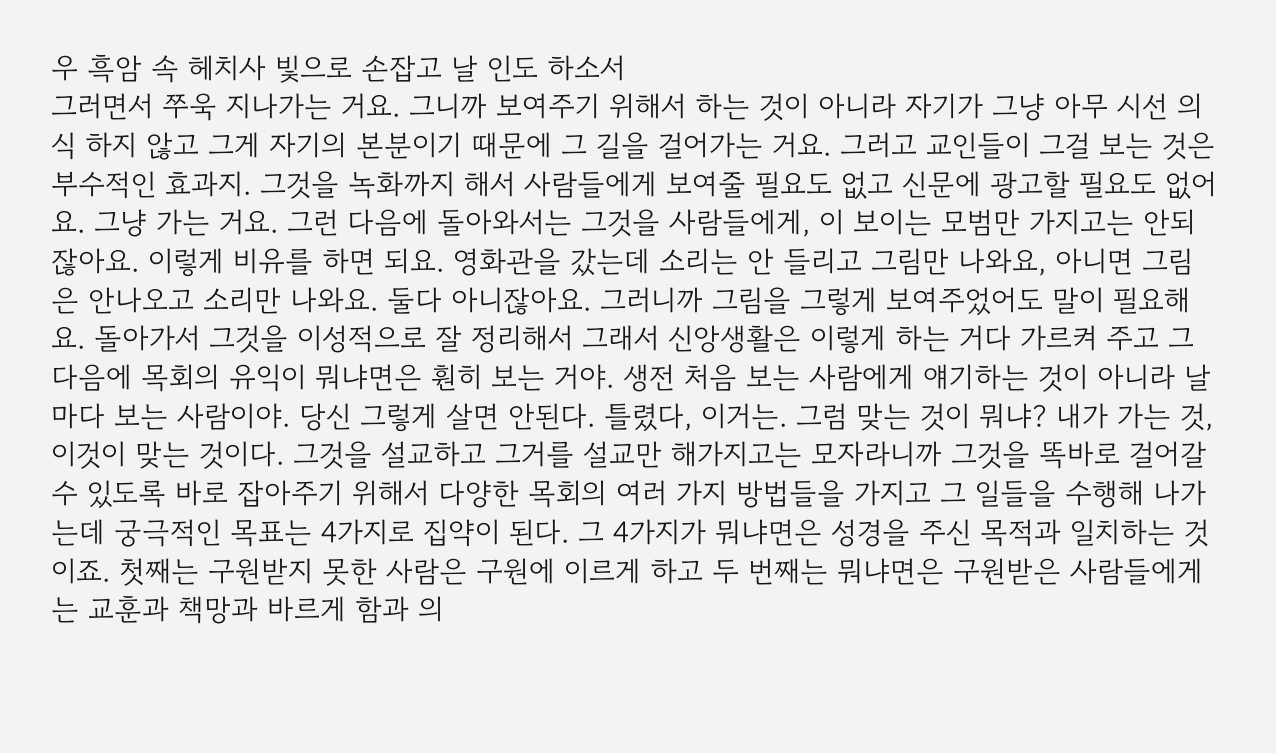우 흑암 속 헤치사 빛으로 손잡고 날 인도 하소서
그러면서 쭈욱 지나가는 거요. 그니까 보여주기 위해서 하는 것이 아니라 자기가 그냥 아무 시선 의식 하지 않고 그게 자기의 본분이기 때문에 그 길을 걸어가는 거요. 그러고 교인들이 그걸 보는 것은 부수적인 효과지. 그것을 녹화까지 해서 사람들에게 보여줄 필요도 없고 신문에 광고할 필요도 없어요. 그냥 가는 거요. 그런 다음에 돌아와서는 그것을 사람들에게, 이 보이는 모범만 가지고는 안되잖아요. 이렇게 비유를 하면 되요. 영화관을 갔는데 소리는 안 들리고 그림만 나와요, 아니면 그림은 안나오고 소리만 나와요. 둘다 아니잖아요. 그러니까 그림을 그렇게 보여주었어도 말이 필요해요. 돌아가서 그것을 이성적으로 잘 정리해서 그래서 신앙생활은 이렇게 하는 거다 가르켜 주고 그 다음에 목회의 유익이 뭐냐면은 훤히 보는 거야. 생전 처음 보는 사람에게 얘기하는 것이 아니라 날마다 보는 사람이야. 당신 그렇게 살면 안된다. 틀렸다, 이거는. 그럼 맞는 것이 뭐냐? 내가 가는 것, 이것이 맞는 것이다. 그것을 설교하고 그거를 설교만 해가지고는 모자라니까 그것을 똑바로 걸어갈 수 있도록 바로 잡아주기 위해서 다양한 목회의 여러 가지 방법들을 가지고 그 일들을 수행해 나가는데 궁극적인 목표는 4가지로 집약이 된다. 그 4가지가 뭐냐면은 성경을 주신 목적과 일치하는 것이죠. 첫째는 구원받지 못한 사람은 구원에 이르게 하고 두 번째는 뭐냐면은 구원받은 사람들에게는 교훈과 책망과 바르게 함과 의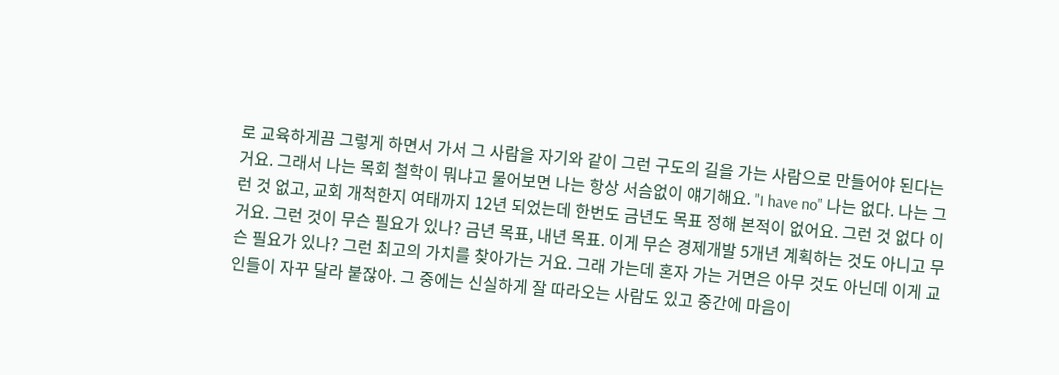로 교육하게끔 그렇게 하면서 가서 그 사람을 자기와 같이 그런 구도의 길을 가는 사람으로 만들어야 된다는 거요. 그래서 나는 목회 철학이 뭐냐고 물어보면 나는 항상 서슴없이 얘기해요. "I have no" 나는 없다. 나는 그런 것 없고, 교회 개척한지 여태까지 12년 되었는데 한번도 금년도 목표 정해 본적이 없어요. 그런 것 없다 이거요. 그런 것이 무슨 필요가 있나? 금년 목표, 내년 목표. 이게 무슨 경제개발 5개년 계획하는 것도 아니고 무슨 필요가 있나? 그런 최고의 가치를 찾아가는 거요. 그래 가는데 혼자 가는 거면은 아무 것도 아닌데 이게 교인들이 자꾸 달라 붙잖아. 그 중에는 신실하게 잘 따라오는 사람도 있고 중간에 마음이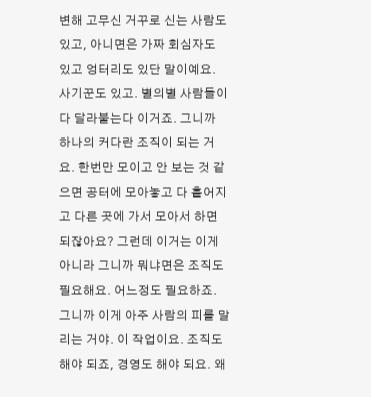변해 고무신 거꾸로 신는 사람도 있고, 아니면은 가짜 회심자도 있고 엉터리도 있단 말이예요. 사기꾼도 있고. 별의별 사람들이 다 달라붙는다 이거죠. 그니까 하나의 커다란 조직이 되는 거요. 한번만 모이고 안 보는 것 같으면 공터에 모아놓고 다 흩어지고 다른 곳에 가서 모아서 하면 되잖아요? 그런데 이거는 이게 아니라 그니까 뭐냐면은 조직도 필요해요. 어느정도 필요하죠. 그니까 이게 아주 사람의 피를 말리는 거야. 이 작업이요. 조직도 해야 되죠, 경영도 해야 되요. 왜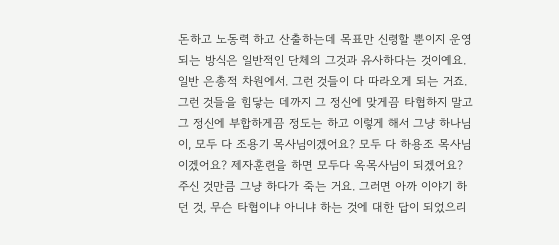돈하고 노동력 하고 산출하는데 목표만 신령할 뿐이지 운영되는 방식은 일반적인 단체의 그것과 유사하다는 것이예요. 일반 은총적 차원에서. 그런 것들이 다 따라오게 되는 거죠. 그런 것들을 힘닿는 데까지 그 정신에 맞게끔 타협하지 말고 그 정신에 부합하게끔 정도는 하고 이렇게 해서 그냥 하나님이, 모두 다 조용기 목사님이겠어요? 모두 다 하용조 목사님이겠어요? 제자훈련을 하면 모두다 옥목사님이 되겠어요? 주신 것만큼 그냥 하다가 죽는 거요. 그러면 아까 이야기 하던 것, 무슨 타협이냐 아니냐 하는 것에 대한 답이 되었으리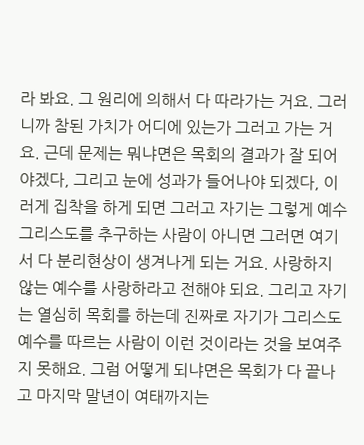라 봐요. 그 원리에 의해서 다 따라가는 거요. 그러니까 참된 가치가 어디에 있는가 그러고 가는 거요. 근데 문제는 뭐냐면은 목회의 결과가 잘 되어야겠다, 그리고 눈에 성과가 들어나야 되겠다, 이러게 집착을 하게 되면 그러고 자기는 그렇게 예수그리스도를 추구하는 사람이 아니면 그러면 여기서 다 분리현상이 생겨나게 되는 거요. 사랑하지 않는 예수를 사랑하라고 전해야 되요. 그리고 자기는 열심히 목회를 하는데 진짜로 자기가 그리스도 예수를 따르는 사람이 이런 것이라는 것을 보여주지 못해요. 그럼 어떻게 되냐면은 목회가 다 끝나고 마지막 말년이 여태까지는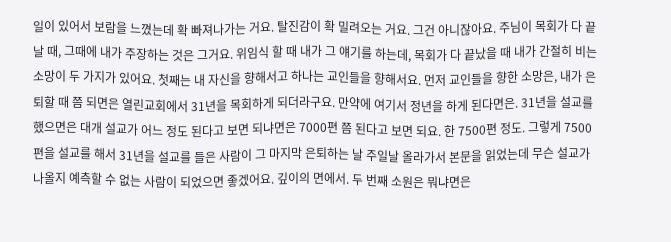일이 있어서 보람을 느꼈는데 확 빠져나가는 거요. 탈진감이 확 밀려오는 거요. 그건 아니잖아요. 주님이 목회가 다 끝날 때, 그때에 내가 주장하는 것은 그거요. 위임식 할 때 내가 그 얘기를 하는데, 목회가 다 끝났을 때 내가 간절히 비는 소망이 두 가지가 있어요. 첫째는 내 자신을 향해서고 하나는 교인들을 향해서요. 먼저 교인들을 향한 소망은, 내가 은퇴할 때 쯤 되면은 열린교회에서 31년을 목회하게 되더라구요. 만약에 여기서 정년을 하게 된다면은. 31년을 설교를 했으면은 대개 설교가 어느 정도 된다고 보면 되냐면은 7000편 쯤 된다고 보면 되요. 한 7500편 정도. 그렇게 7500편을 설교를 해서 31년을 설교를 들은 사람이 그 마지막 은퇴하는 날 주일날 올라가서 본문을 읽었는데 무슨 설교가 나올지 예측할 수 없는 사람이 되었으면 좋겠어요. 깊이의 면에서. 두 번째 소원은 뭐냐면은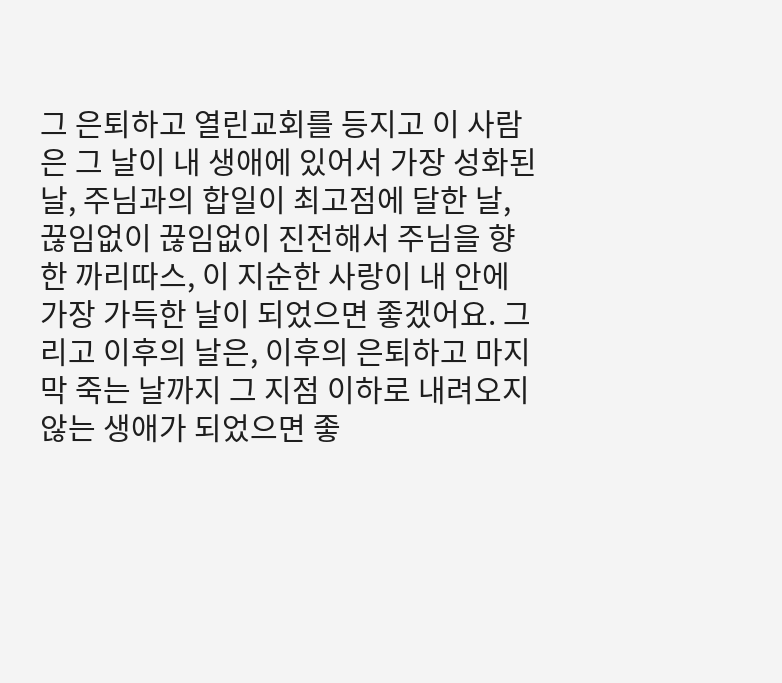그 은퇴하고 열린교회를 등지고 이 사람은 그 날이 내 생애에 있어서 가장 성화된 날, 주님과의 합일이 최고점에 달한 날, 끊임없이 끊임없이 진전해서 주님을 향한 까리따스, 이 지순한 사랑이 내 안에 가장 가득한 날이 되었으면 좋겠어요. 그리고 이후의 날은, 이후의 은퇴하고 마지막 죽는 날까지 그 지점 이하로 내려오지 않는 생애가 되었으면 좋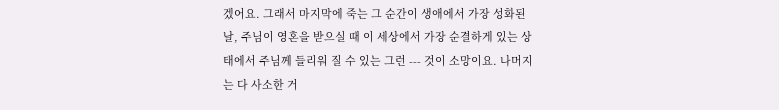겠어요. 그래서 마지막에 죽는 그 순간이 생애에서 가장 성화된 날, 주님이 영혼을 받으실 때 이 세상에서 가장 순결하게 있는 상태에서 주님께 들리워 질 수 있는 그런 --- 것이 소망이요. 나머지는 다 사소한 거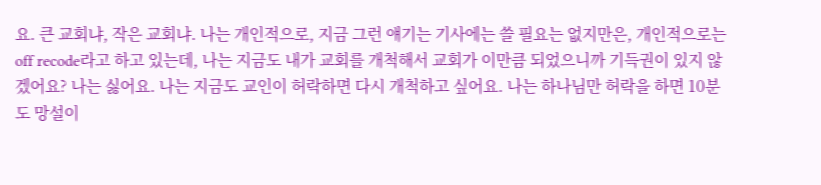요. 큰 교회냐, 작은 교회냐. 나는 개인적으로, 지금 그런 얘기는 기사에는 쓸 필요는 없지만은, 개인적으로는 off recode라고 하고 있는데, 나는 지금도 내가 교회를 개척해서 교회가 이만큼 되었으니까 기득권이 있지 않겠어요? 나는 싫어요. 나는 지금도 교인이 허락하면 다시 개척하고 싶어요. 나는 하나님만 허락을 하면 10분도 망설이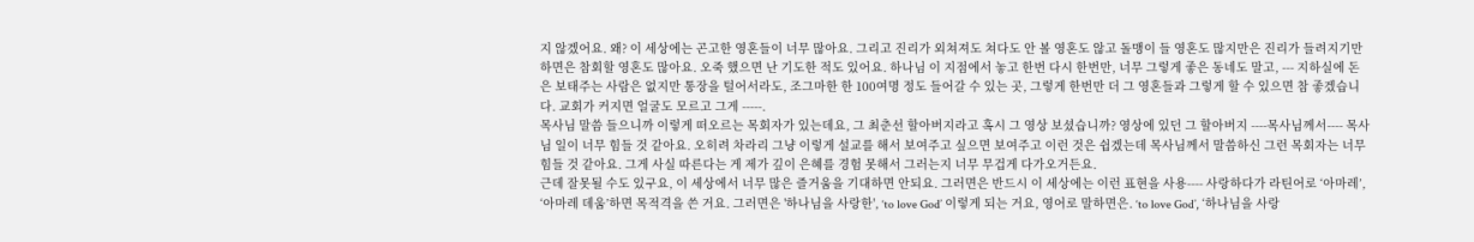지 않겠어요. 왜? 이 세상에는 곤고한 영혼들이 너무 많아요. 그리고 진리가 외쳐져도 쳐다도 안 볼 영혼도 않고 돌맹이 들 영혼도 많지만은 진리가 들려지기만 하면은 참회할 영혼도 많아요. 오죽 했으면 난 기도한 적도 있어요. 하나님 이 지점에서 놓고 한번 다시 한번만, 너무 그렇게 좋은 동네도 말고, --- 지하실에 돈은 보태주는 사람은 없지만 통장을 털어서라도, 조그마한 한 100여명 정도 들어갈 수 있는 곳, 그렇게 한번만 더 그 영혼들과 그렇게 할 수 있으면 참 좋겠습니다. 교회가 커지면 얼굴도 모르고 그게 -----.
목사님 말씀 들으니까 이렇게 떠오르는 목회자가 있는데요, 그 최춘선 할아버지라고 혹시 그 영상 보셨습니까? 영상에 있던 그 할아버지 ----목사님께서---- 목사님 일이 너무 힘들 것 같아요. 오히려 차라리 그냥 이렇게 설교를 해서 보여주고 싶으면 보여주고 이런 것은 쉽겠는데 목사님께서 말씀하신 그런 목회자는 너무 힘들 것 같아요. 그게 사실 따른다는 게 제가 깊이 은혜를 경험 못해서 그러는지 너무 무겁게 다가오거든요.
근데 잘못될 수도 있구요, 이 세상에서 너무 많은 즐거움을 기대하면 안되요. 그러면은 반드시 이 세상에는 이런 표현을 사용---- 사랑하다가 라틴어로 ‘아마레’, ‘아마레 데움’하면 목적격을 쓴 거요. 그러면은 '하나님을 사랑한', ‘to love God’ 이렇게 되는 거요, 영어로 말하면은. ‘to love God’, ‘하나님을 사랑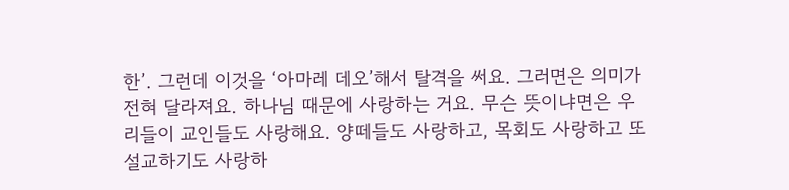한’. 그런데 이것을 ‘아마레 데오’해서 탈격을 써요. 그러면은 의미가 전혀 달라져요. 하나님 때문에 사랑하는 거요. 무슨 뜻이냐면은 우리들이 교인들도 사랑해요. 양떼들도 사랑하고, 목회도 사랑하고 또 설교하기도 사랑하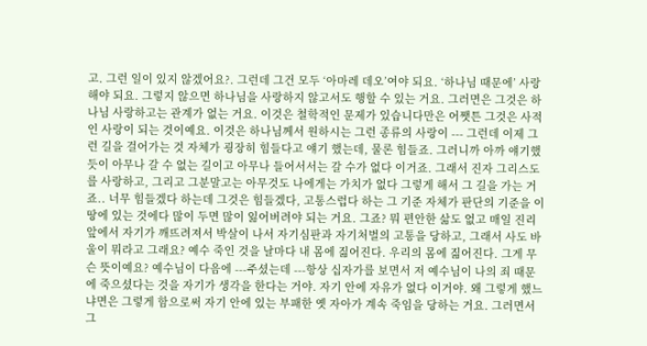고. 그런 일이 있지 않겠어요?. 그런데 그건 모두 ‘아마레 데오’여야 되요. ‘하나님 때문에’ 사랑해야 되요. 그렇지 않으면 하나님을 사랑하지 않고서도 행할 수 있는 거요. 그러면은 그것은 하나님 사랑하고는 관계가 없는 거요. 이것은 철학적인 문제가 있습니다만은 어쨋튼 그것은 사적인 사랑이 되는 것이예요. 이것은 하나님께서 원하시는 그런 종류의 사랑이 --- 그런데 이제 그런 길을 걸어가는 것 자체가 굉장히 힘들다고 얘기 했는데, 물론 힘들죠. 그러니까 아까 얘기했듯이 아무나 갈 수 없는 길이고 아무나 들어서서는 갈 수가 없다 이거죠. 그래서 진자 그리스도를 사랑하고, 그리고 그분말고는 아무것도 나에게는 가치가 없다 그렇게 해서 그 길을 가는 거죠.. 너무 힘들겠다 하는데 그것은 힘들겠다, 고통스럽다 하는 그 기준 자체가 판단의 기준을 이 땅에 있는 것에다 많이 두면 많이 잃어버려야 되는 거요. 그죠? 뭐 편안한 삶도 없고 매일 진리 앞에서 자기가 깨뜨려져서 박살이 나서 자기심판과 자기처벌의 고통을 당하고, 그래서 사도 바울이 뭐라고 그래요? 예수 죽인 것을 날마다 내 몸에 짊어진다. 우리의 몸에 짊어진다. 그게 무슨 뜻이예요? 예수님이 다음에 ---주셨는데 ---항상 십자가를 보면서 저 예수님이 나의 죄 때문에 죽으셨다는 것을 자기가 생각을 한다는 거야. 자기 안에 자유가 없다 이거야. 왜 그렇게 했느냐면은 그렇게 함으로써 자기 안에 있는 부패한 옛 자아가 계속 죽임을 당하는 거요. 그러면서 그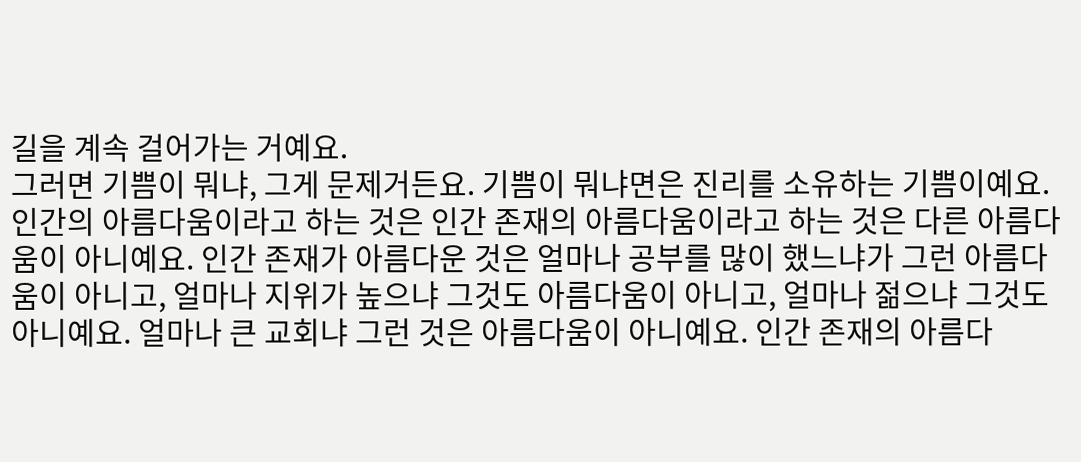길을 계속 걸어가는 거예요.
그러면 기쁨이 뭐냐, 그게 문제거든요. 기쁨이 뭐냐면은 진리를 소유하는 기쁨이예요. 인간의 아름다움이라고 하는 것은 인간 존재의 아름다움이라고 하는 것은 다른 아름다움이 아니예요. 인간 존재가 아름다운 것은 얼마나 공부를 많이 했느냐가 그런 아름다움이 아니고, 얼마나 지위가 높으냐 그것도 아름다움이 아니고, 얼마나 젊으냐 그것도 아니예요. 얼마나 큰 교회냐 그런 것은 아름다움이 아니예요. 인간 존재의 아름다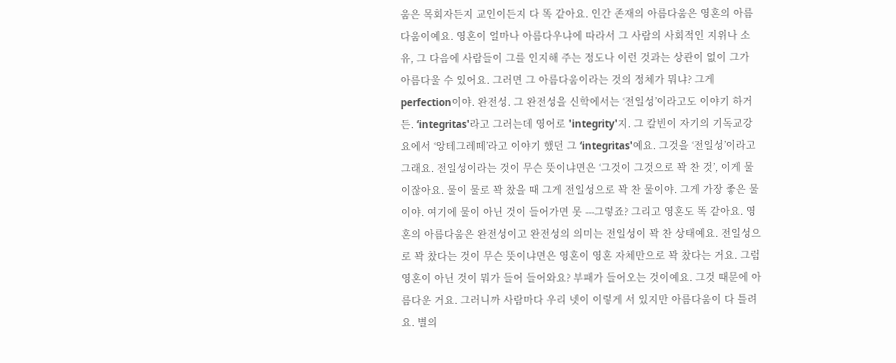움은 목회자든지 교인이든지 다 똑 같아요. 인간 존재의 아름다움은 영혼의 아름다움이예요. 영혼이 얼마나 아름다우냐에 따라서 그 사람의 사회적인 지위나 소유, 그 다음에 사람들이 그를 인지해 주는 정도나 이런 것과는 상관이 없이 그가 아름다울 수 있어요. 그러면 그 아름다움이라는 것의 정체가 뭐냐? 그게 perfection이야. 완전성. 그 완전성을 신학에서는 ‘전일성’이라고도 이야기 하거든. ‘integritas'라고 그러는데 영어로 'integrity'지. 그 칼빈이 자기의 기독교강요에서 ‘앙테그레떼’라고 이야기 했던 그 ‘integritas'예요. 그것을 ‘전일성’이라고 그래요. 전일성이라는 것이 무슨 뜻이냐면은 ‘그것이 그것으로 꽉 찬 것’, 이게 물이잖아요. 물이 물로 꽉 찼을 때 그게 전일성으로 꽉 찬 물이야. 그게 가장 좋은 물이야. 여기에 물이 아닌 것이 들어가면 못 ---그렇죠? 그리고 영혼도 똑 같아요. 영혼의 아름다움은 완전성이고 완전성의 의미는 전일성이 꽉 찬 상태예요. 전일성으로 꽉 찼다는 것이 무슨 뜻이냐면은 영혼이 영혼 자체만으로 꽉 찼다는 거요. 그럼 영혼이 아닌 것이 뭐가 들어 들어와요? 부패가 들어오는 것이예요. 그것 때문에 아름다운 거요. 그러니까 사람마다 우리 넷이 이렇게 서 있지만 아름다움이 다 틀려요. 별의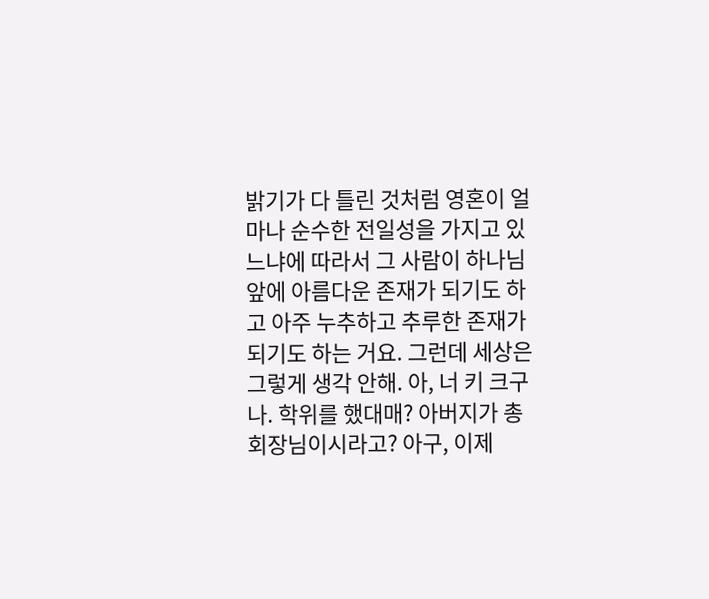밝기가 다 틀린 것처럼 영혼이 얼마나 순수한 전일성을 가지고 있느냐에 따라서 그 사람이 하나님 앞에 아름다운 존재가 되기도 하고 아주 누추하고 추루한 존재가 되기도 하는 거요. 그런데 세상은 그렇게 생각 안해. 아, 너 키 크구나. 학위를 했대매? 아버지가 총회장님이시라고? 아구, 이제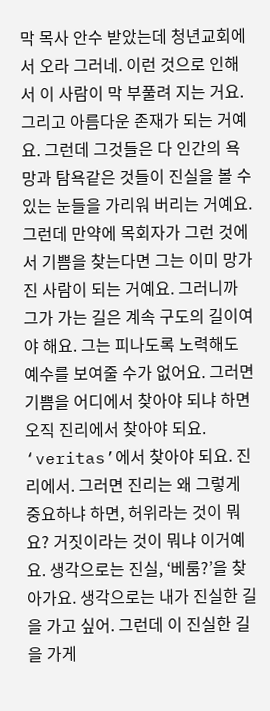막 목사 안수 받았는데 청년교회에서 오라 그러네. 이런 것으로 인해서 이 사람이 막 부풀려 지는 거요. 그리고 아름다운 존재가 되는 거예요. 그런데 그것들은 다 인간의 욕망과 탐욕같은 것들이 진실을 볼 수 있는 눈들을 가리워 버리는 거예요. 그런데 만약에 목회자가 그런 것에서 기쁨을 찾는다면 그는 이미 망가진 사람이 되는 거예요. 그러니까 그가 가는 길은 계속 구도의 길이여야 해요. 그는 피나도록 노력해도 예수를 보여줄 수가 없어요. 그러면 기쁨을 어디에서 찾아야 되냐 하면 오직 진리에서 찾아야 되요. ‘veritas’에서 찾아야 되요. 진리에서. 그러면 진리는 왜 그렇게 중요하냐 하면, 허위라는 것이 뭐요? 거짓이라는 것이 뭐냐 이거예요. 생각으로는 진실, ‘베룸?’을 찾아가요. 생각으로는 내가 진실한 길을 가고 싶어. 그런데 이 진실한 길을 가게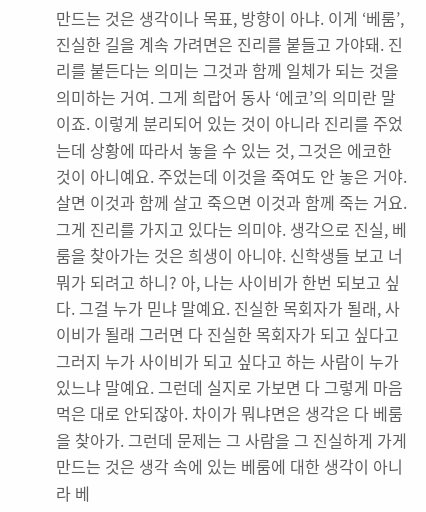만드는 것은 생각이나 목표, 방향이 아냐. 이게 ‘베룸’, 진실한 길을 계속 가려면은 진리를 붙들고 가야돼. 진리를 붙든다는 의미는 그것과 함께 일체가 되는 것을 의미하는 거여. 그게 희랍어 동사 ‘에코’의 의미란 말이죠. 이렇게 분리되어 있는 것이 아니라 진리를 주었는데 상황에 따라서 놓을 수 있는 것, 그것은 에코한 것이 아니예요. 주었는데 이것을 죽여도 안 놓은 거야. 살면 이것과 함께 살고 죽으면 이것과 함께 죽는 거요. 그게 진리를 가지고 있다는 의미야. 생각으로 진실, 베룸을 찾아가는 것은 희생이 아니야. 신학생들 보고 너 뭐가 되려고 하니? 아, 나는 사이비가 한번 되보고 싶다. 그걸 누가 믿냐 말예요. 진실한 목회자가 될래, 사이비가 될래 그러면 다 진실한 목회자가 되고 싶다고 그러지 누가 사이비가 되고 싶다고 하는 사람이 누가 있느냐 말예요. 그런데 실지로 가보면 다 그렇게 마음먹은 대로 안되잖아. 차이가 뭐냐면은 생각은 다 베룸을 찾아가. 그런데 문제는 그 사람을 그 진실하게 가게 만드는 것은 생각 속에 있는 베룸에 대한 생각이 아니라 베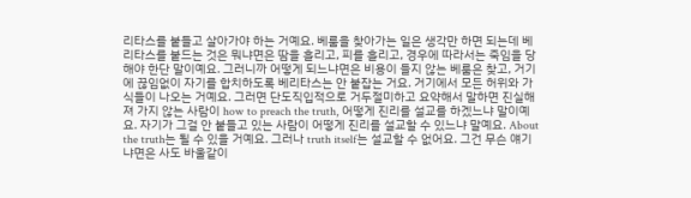리타스를 붙들고 살아가야 하는 거예요. 베룸을 찾아가는 일은 생각만 하면 되는데 베리타스를 붙드는 것은 뭐냐면은 땀을 흘리고, 피를 흘리고, 경우에 따라서는 죽임을 당해야 한단 말이예요. 그러니까 어떻게 되느냐면은 비용이 들지 않는 베룸은 찾고, 거기에 끊임없이 자기를 합치하도록 베리타스는 안 붙잡는 거요. 거기에서 모든 허위와 가식들이 나오는 거예요. 그러면 단도직입적으로 거두절미하고 요약해서 말하면 진실해져 가지 않는 사람이 how to preach the truth, 어떻게 진리를 설교를 하겠느냐 말이예요. 자기가 그걸 안 붙들고 있는 사람이 어떻게 진리를 설교할 수 있느냐 말예요. About the truth는 될 수 있을 거예요. 그러나 truth itself는 설교할 수 없어요. 그건 무슨 얘기냐면은 사도 바울같이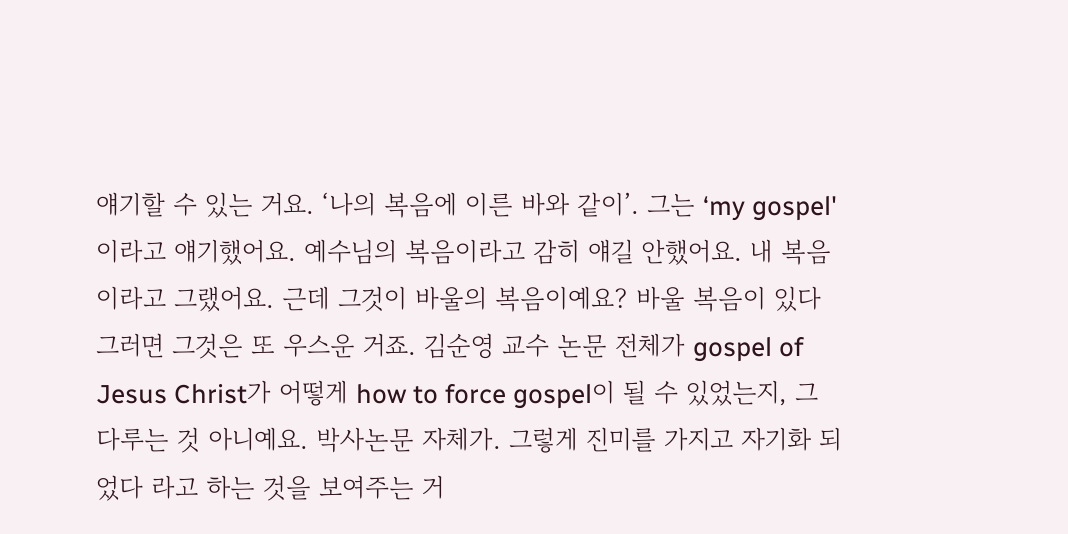얘기할 수 있는 거요. ‘나의 복음에 이른 바와 같이’. 그는 ‘my gospel'이라고 얘기했어요. 예수님의 복음이라고 감히 얘길 안했어요. 내 복음이라고 그랬어요. 근데 그것이 바울의 복음이예요? 바울 복음이 있다 그러면 그것은 또 우스운 거죠. 김순영 교수 논문 전체가 gospel of Jesus Christ가 어떻게 how to force gospel이 될 수 있었는지, 그 다루는 것 아니예요. 박사논문 자체가. 그렇게 진미를 가지고 자기화 되었다 라고 하는 것을 보여주는 거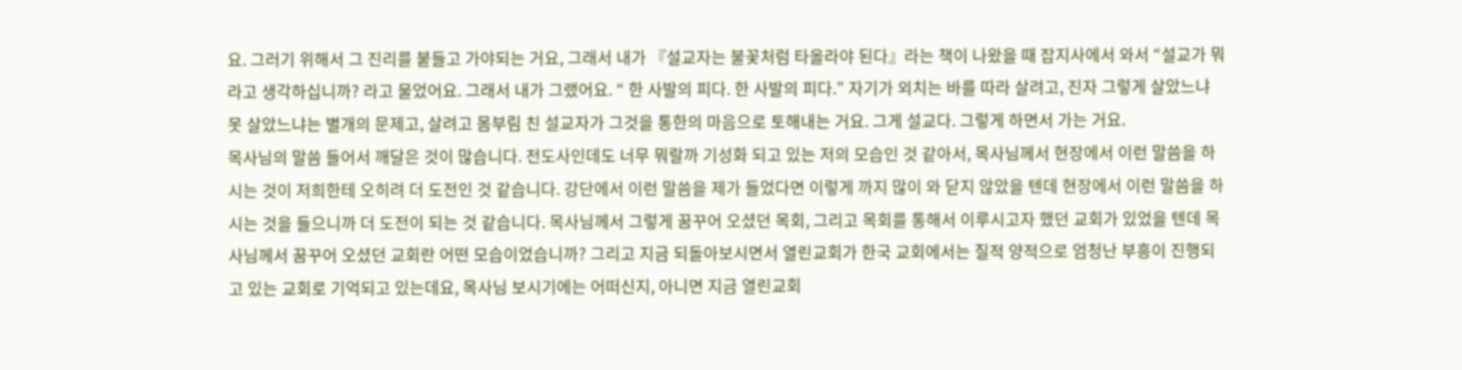요. 그러기 위해서 그 진리를 붙들고 가야되는 거요, 그래서 내가 『설교자는 불꽃처럼 타올라야 된다』라는 책이 나왔을 때 잡지사에서 와서 “설교가 뭐라고 생각하십니까? 라고 물었어요. 그래서 내가 그랬어요. “ 한 사발의 피다. 한 사발의 피다.” 자기가 외치는 바를 따라 살려고, 진자 그렇게 살았느냐 못 살았느냐는 별개의 문제고, 살려고 몸부림 친 설교자가 그것을 통한의 마음으로 토해내는 거요. 그게 설교다. 그렇게 하면서 가는 거요.
목사님의 말씀 들어서 깨달은 것이 많습니다. 전도사인데도 너무 뭐랄까 기성화 되고 있는 저의 모습인 것 같아서, 목사님께서 현장에서 이런 말씀을 하시는 것이 저희한테 오히려 더 도전인 것 같습니다. 강단에서 이런 말씀을 제가 들었다면 이렇게 까지 많이 와 닫지 않았을 텐데 현장에서 이런 말씀을 하시는 것을 들으니까 더 도전이 되는 것 같습니다. 목사님께서 그렇게 꿈꾸어 오셨던 목회, 그리고 목회를 통해서 이루시고자 했던 교회가 있었을 텐데 목사님께서 꿈꾸어 오셨던 교회란 어떤 모습이었습니까? 그리고 지금 되돌아보시면서 열린교회가 한국 교회에서는 질적 양적으로 엄청난 부흥이 진행되고 있는 교회로 기억되고 있는데요, 목사님 보시기에는 어떠신지, 아니면 지금 열린교회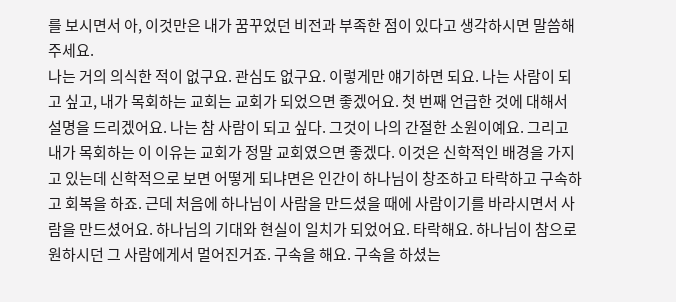를 보시면서 아, 이것만은 내가 꿈꾸었던 비전과 부족한 점이 있다고 생각하시면 말씀해 주세요.
나는 거의 의식한 적이 없구요. 관심도 없구요. 이렇게만 얘기하면 되요. 나는 사람이 되고 싶고, 내가 목회하는 교회는 교회가 되었으면 좋겠어요. 첫 번째 언급한 것에 대해서 설명을 드리겠어요. 나는 참 사람이 되고 싶다. 그것이 나의 간절한 소원이예요. 그리고 내가 목회하는 이 이유는 교회가 정말 교회였으면 좋겠다. 이것은 신학적인 배경을 가지고 있는데 신학적으로 보면 어떻게 되냐면은 인간이 하나님이 창조하고 타락하고 구속하고 회복을 하죠. 근데 처음에 하나님이 사람을 만드셨을 때에 사람이기를 바라시면서 사람을 만드셨어요. 하나님의 기대와 현실이 일치가 되었어요. 타락해요. 하나님이 참으로 원하시던 그 사람에게서 멀어진거죠. 구속을 해요. 구속을 하셨는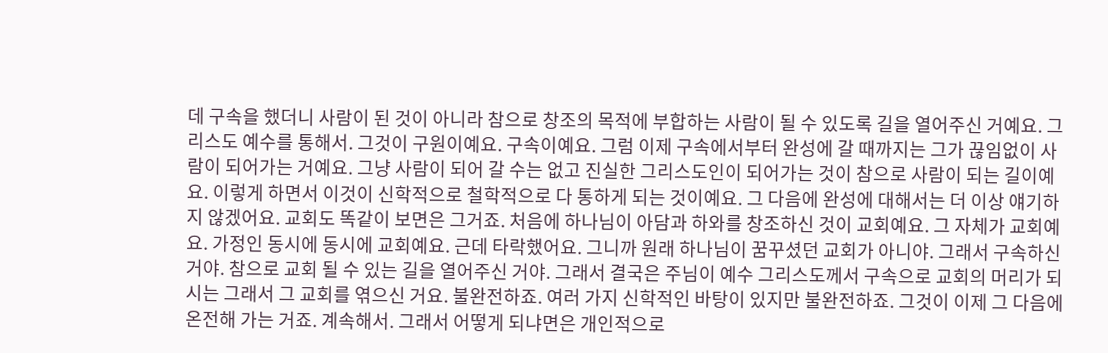데 구속을 했더니 사람이 된 것이 아니라 참으로 창조의 목적에 부합하는 사람이 될 수 있도록 길을 열어주신 거예요. 그리스도 예수를 통해서. 그것이 구원이예요. 구속이예요. 그럼 이제 구속에서부터 완성에 갈 때까지는 그가 끊임없이 사람이 되어가는 거예요. 그냥 사람이 되어 갈 수는 없고 진실한 그리스도인이 되어가는 것이 참으로 사람이 되는 길이예요. 이렇게 하면서 이것이 신학적으로 철학적으로 다 통하게 되는 것이예요. 그 다음에 완성에 대해서는 더 이상 얘기하지 않겠어요. 교회도 똑같이 보면은 그거죠. 처음에 하나님이 아담과 하와를 창조하신 것이 교회예요. 그 자체가 교회예요. 가정인 동시에 동시에 교회예요. 근데 타락했어요. 그니까 원래 하나님이 꿈꾸셨던 교회가 아니야. 그래서 구속하신 거야. 참으로 교회 될 수 있는 길을 열어주신 거야. 그래서 결국은 주님이 예수 그리스도께서 구속으로 교회의 머리가 되시는 그래서 그 교회를 엮으신 거요. 불완전하죠. 여러 가지 신학적인 바탕이 있지만 불완전하죠. 그것이 이제 그 다음에 온전해 가는 거죠. 계속해서. 그래서 어떻게 되냐면은 개인적으로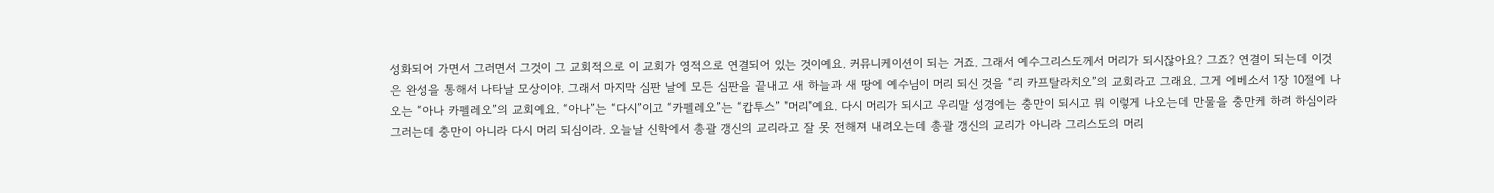성화되어 가면서 그러면서 그것이 그 교회적으로 이 교회가 영적으로 연결되어 있는 것이예요. 커뮤니케이션이 되는 거죠. 그래서 예수그리스도께서 머리가 되시잖아요? 그죠? 연결이 되는데 이것은 완성을 통해서 나타날 모상이야. 그래서 마지막 심판 날에 모든 심판을 끝내고 새 하늘과 새 땅에 예수님이 머리 되신 것을 “리 카프탈라치오”의 교회라고 그래요. 그게 에베소서 1장 10절에 나오는 “아나 카펠레오”의 교회예요. “아나”는 “다시”이고 “카펠레오”는 “캅투스” "머리"예요. 다시 머리가 되시고 우리말 성경에는 충만이 되시고 뭐 이렇게 나오는데 만물을 충만케 하려 하심이라 그러는데 충만이 아니라 다시 머리 되심이라. 오늘날 신학에서 총괄 갱신의 교리라고 잘 못 전해져 내려오는데 총괄 갱신의 교리가 아니라 그리스도의 머리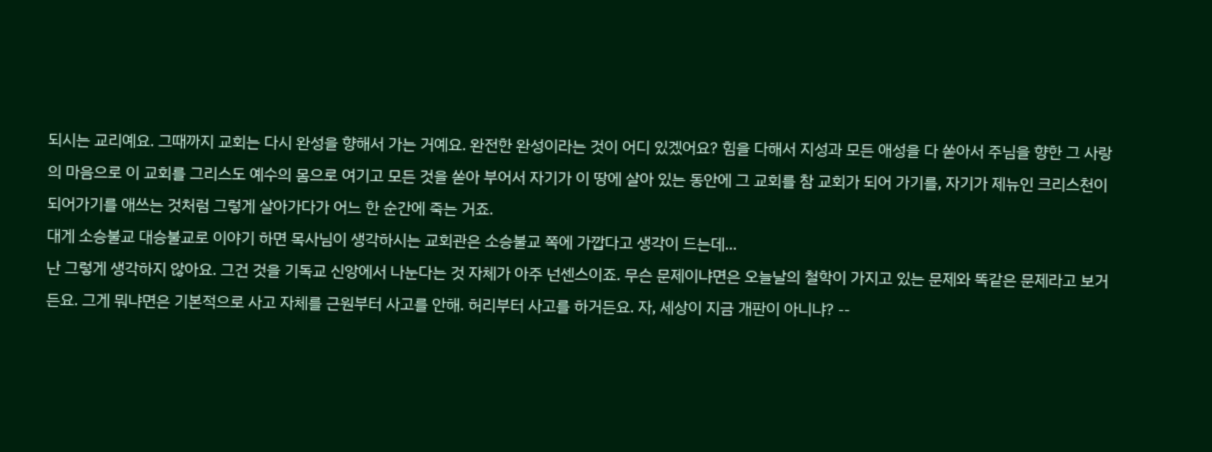되시는 교리예요. 그때까지 교회는 다시 완성을 향해서 가는 거예요. 완전한 완성이라는 것이 어디 있겠어요? 힘을 다해서 지성과 모든 애성을 다 쏟아서 주님을 향한 그 사랑의 마음으로 이 교회를 그리스도 예수의 몸으로 여기고 모든 것을 쏟아 부어서 자기가 이 땅에 살아 있는 동안에 그 교회를 참 교회가 되어 가기를, 자기가 제뉴인 크리스천이 되어가기를 애쓰는 것처럼 그렇게 살아가다가 어느 한 순간에 죽는 거죠.
대게 소승불교 대승불교로 이야기 하면 목사님이 생각하시는 교회관은 소승불교 쪽에 가깝다고 생각이 드는데...
난 그렇게 생각하지 않아요. 그건 것을 기독교 신앙에서 나눈다는 것 자체가 아주 넌센스이죠. 무슨 문제이냐면은 오늘날의 철학이 가지고 있는 문제와 똑같은 문제라고 보거든요. 그게 뭐냐면은 기본적으로 사고 자체를 근원부터 사고를 안해. 허리부터 사고를 하거든요. 자, 세상이 지금 개판이 아니냐? --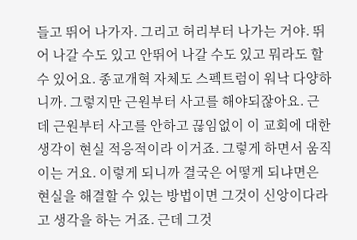들고 뛰어 나가자. 그리고 허리부터 나가는 거야. 뛰어 나갈 수도 있고 안뛰어 나갈 수도 있고 뭐라도 할 수 있어요. 종교개혁 자체도 스펙트럼이 워낙 다양하니까. 그렇지만 근원부터 사고를 해야되잖아요. 근데 근원부터 사고를 안하고 끊임없이 이 교회에 대한 생각이 현실 적응적이라 이거죠. 그렇게 하면서 움직이는 거요. 이렇게 되니까 결국은 어떻게 되냐면은 현실을 해결할 수 있는 방법이면 그것이 신앙이다라고 생각을 하는 거죠. 근데 그것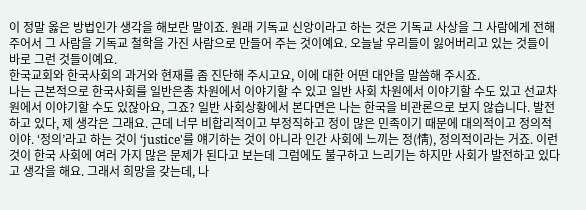이 정말 옳은 방법인가 생각을 해보란 말이죠. 원래 기독교 신앙이라고 하는 것은 기독교 사상을 그 사람에게 전해주어서 그 사람을 기독교 철학을 가진 사람으로 만들어 주는 것이예요. 오늘날 우리들이 잃어버리고 있는 것들이 바로 그런 것들이예요.
한국교회와 한국사회의 과거와 현재를 좀 진단해 주시고요, 이에 대한 어떤 대안을 말씀해 주시죠.
나는 근본적으로 한국사회를 일반은총 차원에서 이야기할 수 있고 일반 사회 차원에서 이야기할 수도 있고 선교차원에서 이야기할 수도 있잖아요, 그죠? 일반 사회상황에서 본다면은 나는 한국을 비관론으로 보지 않습니다. 발전하고 있다, 제 생각은 그래요. 근데 너무 비합리적이고 부정직하고 정이 많은 민족이기 때문에 대의적이고 정의적이야. ‘정의’라고 하는 것이 ‘justice'를 얘기하는 것이 아니라 인간 사회에 느끼는 정(情), 정의적이라는 거죠. 이런 것이 한국 사회에 여러 가지 많은 문제가 된다고 보는데 그럼에도 불구하고 느리기는 하지만 사회가 발전하고 있다고 생각을 해요. 그래서 희망을 갖는데, 나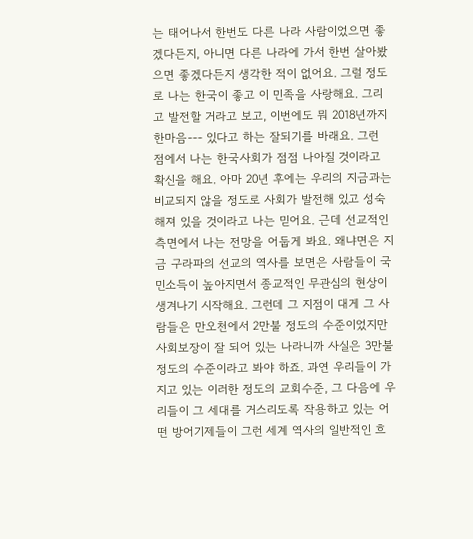는 태어나서 한번도 다른 나라 사람이었으면 좋겠다든지, 아니면 다른 나라에 가서 한번 살아봤으면 좋겠다든지 생각한 적이 없어요. 그럴 정도로 나는 한국이 좋고 이 민족을 사랑해요. 그리고 발전할 거라고 보고, 이번에도 뭐 2018년까지 한마음--- 있다고 하는 잘되기를 바래요. 그런 점에서 나는 한국사회가 점점 나아질 것이라고 확신을 해요. 아마 20년 후에는 우리의 지금과는 비교되지 않을 정도로 사회가 발전해 있고 성숙해져 있을 것이라고 나는 믿어요. 근데 선교적인 측면에서 나는 전망을 어둡게 봐요. 왜냐면은 지금 구라파의 선교의 역사를 보면은 사람들이 국민소득이 높아지면서 종교적인 무관심의 현상이 생겨나기 시작해요. 그런데 그 지점이 대게 그 사람들은 만오천에서 2만불 정도의 수준이었지만 사회보장이 잘 되어 있는 나라니까 사실은 3만불 정도의 수준이라고 봐야 하죠. 과연 우리들이 가지고 있는 이러한 정도의 교회수준, 그 다음에 우리들이 그 세대를 거스리도록 작용하고 있는 어떤 방어기제들이 그런 세계 역사의 일반적인 흐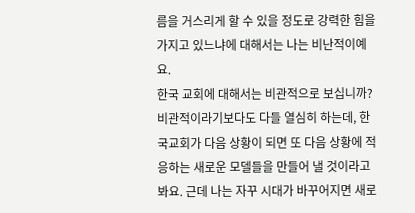름을 거스리게 할 수 있을 정도로 강력한 힘을 가지고 있느냐에 대해서는 나는 비난적이예요.
한국 교회에 대해서는 비관적으로 보십니까?
비관적이라기보다도 다들 열심히 하는데, 한국교회가 다음 상황이 되면 또 다음 상황에 적응하는 새로운 모델들을 만들어 낼 것이라고 봐요. 근데 나는 자꾸 시대가 바꾸어지면 새로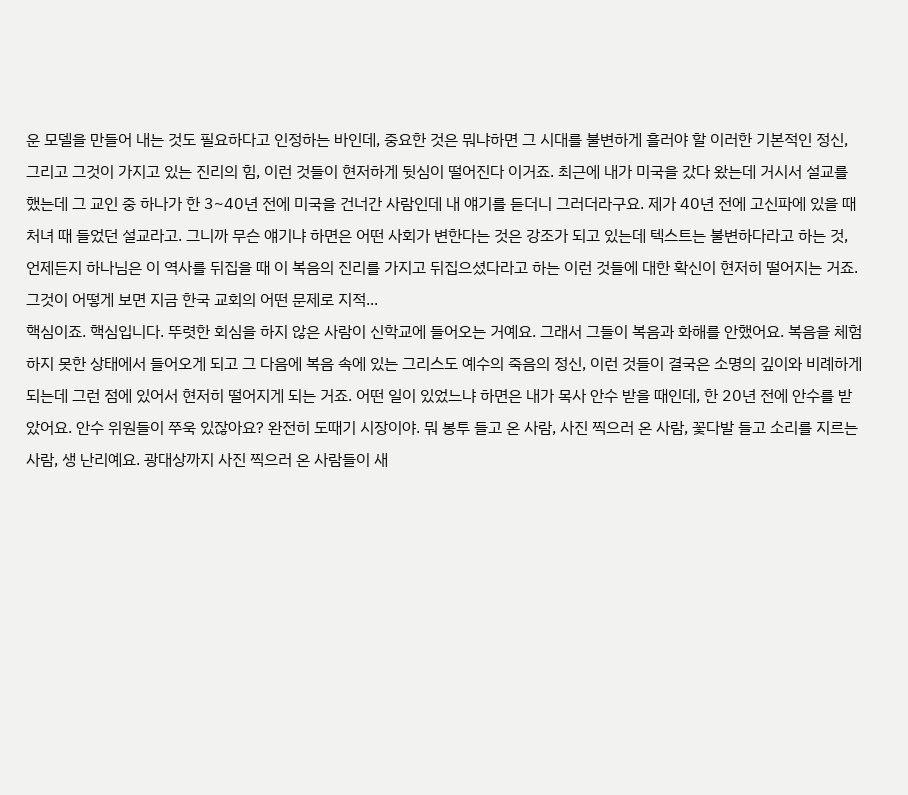운 모델을 만들어 내는 것도 필요하다고 인정하는 바인데, 중요한 것은 뭐냐하면 그 시대를 불변하게 흘러야 할 이러한 기본적인 정신, 그리고 그것이 가지고 있는 진리의 힘, 이런 것들이 현저하게 뒷심이 떨어진다 이거죠. 최근에 내가 미국을 갔다 왔는데 거시서 설교를 했는데 그 교인 중 하나가 한 3~40년 전에 미국을 건너간 사람인데 내 얘기를 듣더니 그러더라구요. 제가 40년 전에 고신파에 있을 때 처녀 때 들었던 설교라고. 그니까 무슨 얘기냐 하면은 어떤 사회가 변한다는 것은 강조가 되고 있는데 텍스트는 불변하다라고 하는 것, 언제든지 하나님은 이 역사를 뒤집을 때 이 복음의 진리를 가지고 뒤집으셨다라고 하는 이런 것들에 대한 확신이 현저히 떨어지는 거죠.
그것이 어떻게 보면 지금 한국 교회의 어떤 문제로 지적...
핵심이죠. 핵심입니다. 뚜렷한 회심을 하지 않은 사람이 신학교에 들어오는 거예요. 그래서 그들이 복음과 화해를 안했어요. 복음을 체험하지 못한 상태에서 들어오게 되고 그 다음에 복음 속에 있는 그리스도 예수의 죽음의 정신, 이런 것들이 결국은 소명의 깊이와 비례하게 되는데 그런 점에 있어서 현저히 떨어지게 되는 거죠. 어떤 일이 있었느냐 하면은 내가 목사 안수 받을 때인데, 한 20년 전에 안수를 받았어요. 안수 위원들이 쭈욱 있잖아요? 완전히 도때기 시장이야. 뭐 봉투 들고 온 사람, 사진 찍으러 온 사람, 꽃다발 들고 소리를 지르는 사람, 생 난리예요. 광대상까지 사진 찍으러 온 사람들이 새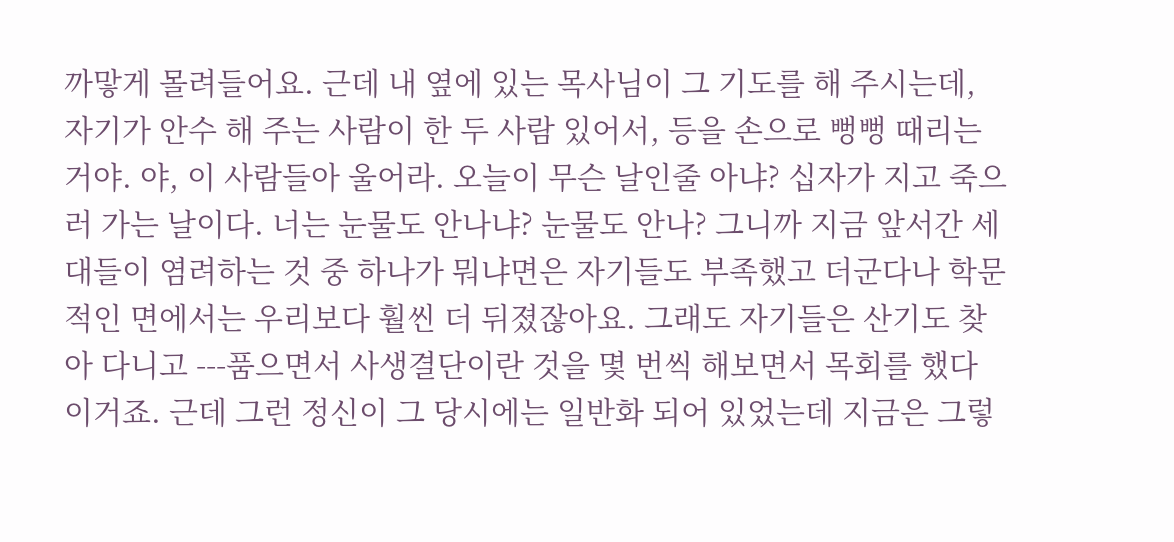까맣게 몰려들어요. 근데 내 옆에 있는 목사님이 그 기도를 해 주시는데, 자기가 안수 해 주는 사람이 한 두 사람 있어서, 등을 손으로 뻥뻥 때리는 거야. 야, 이 사람들아 울어라. 오늘이 무슨 날인줄 아냐? 십자가 지고 죽으러 가는 날이다. 너는 눈물도 안나냐? 눈물도 안나? 그니까 지금 앞서간 세대들이 염려하는 것 중 하나가 뭐냐면은 자기들도 부족했고 더군다나 학문적인 면에서는 우리보다 훨씬 더 뒤졌잖아요. 그래도 자기들은 산기도 찾아 다니고 ---품으면서 사생결단이란 것을 몇 번씩 해보면서 목회를 했다 이거죠. 근데 그런 정신이 그 당시에는 일반화 되어 있었는데 지금은 그렇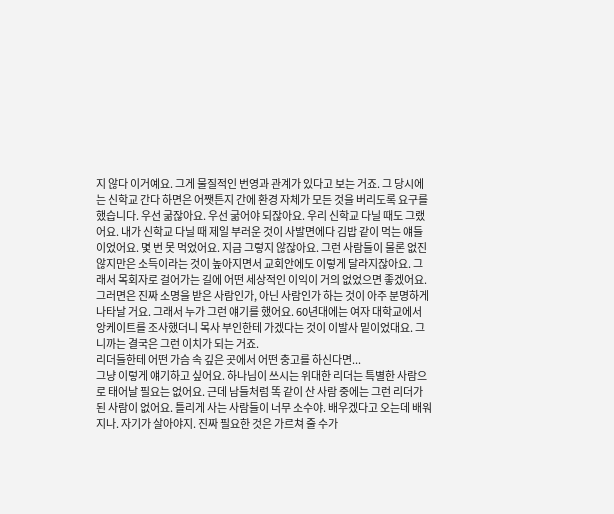지 않다 이거예요. 그게 물질적인 번영과 관계가 있다고 보는 거죠. 그 당시에는 신학교 간다 하면은 어쨋튼지 간에 환경 자체가 모든 것을 버리도록 요구를 했습니다. 우선 굶잖아요. 우선 굶어야 되잖아요. 우리 신학교 다닐 때도 그랬어요. 내가 신학교 다닐 때 제일 부러운 것이 사발면에다 김밥 같이 먹는 얘들이었어요. 몇 번 못 먹었어요. 지금 그렇지 않잖아요. 그런 사람들이 물론 없진 않지만은 소득이라는 것이 높아지면서 교회안에도 이렇게 달라지잖아요. 그래서 목회자로 걸어가는 길에 어떤 세상적인 이익이 거의 없었으면 좋겠어요. 그러면은 진짜 소명을 받은 사람인가, 아닌 사람인가 하는 것이 아주 분명하게 나타날 거요. 그래서 누가 그런 얘기를 했어요. 60년대에는 여자 대학교에서 앙케이트를 조사했더니 목사 부인한테 가겠다는 것이 이발사 밑이었대요. 그니까는 결국은 그런 이치가 되는 거죠.
리더들한테 어떤 가슴 속 깊은 곳에서 어떤 충고를 하신다면...
그냥 이렇게 얘기하고 싶어요. 하나님이 쓰시는 위대한 리더는 특별한 사람으로 태어날 필요는 없어요. 근데 남들처럼 똑 같이 산 사람 중에는 그런 리더가 된 사람이 없어요. 틀리게 사는 사람들이 너무 소수야. 배우겠다고 오는데 배워지나. 자기가 살아야지. 진짜 필요한 것은 가르쳐 줄 수가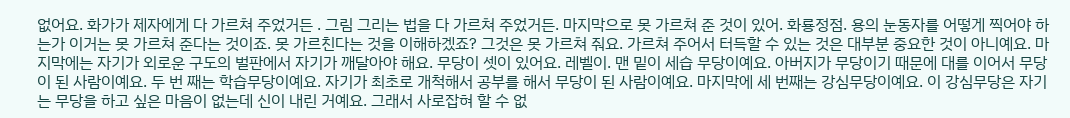없어요. 화가가 제자에게 다 가르쳐 주었거든 . 그림 그리는 법을 다 가르쳐 주었거든. 마지막으로 못 가르쳐 준 것이 있어. 화룡정점. 용의 눈동자를 어떻게 찍어야 하는가 이거는 못 가르쳐 준다는 것이죠. 못 가르친다는 것을 이해하겠죠? 그것은 못 가르쳐 줘요. 가르쳐 주어서 터득할 수 있는 것은 대부분 중요한 것이 아니예요. 마지막에는 자기가 외로운 구도의 벌판에서 자기가 깨달아야 해요. 무당이 셋이 있어요. 레벨이. 맨 밑이 세습 무당이예요. 아버지가 무당이기 때문에 대를 이어서 무당이 된 사람이예요. 두 번 째는 학습무당이예요. 자기가 최초로 개척해서 공부를 해서 무당이 된 사람이예요. 마지막에 세 번째는 강심무당이예요. 이 강심무당은 자기는 무당을 하고 싶은 마음이 없는데 신이 내린 거예요. 그래서 사로잡혀 할 수 없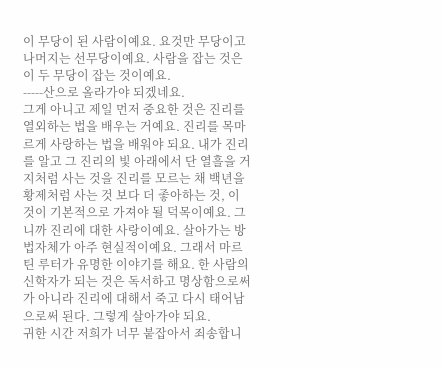이 무당이 된 사람이예요. 요것만 무당이고 나머지는 선무당이예요. 사람을 잡는 것은 이 두 무당이 잡는 것이예요.
-----산으로 올라가야 되겠네요.
그게 아니고 제일 먼저 중요한 것은 진리를 열외하는 법을 배우는 거예요. 진리를 목마르게 사랑하는 법을 배워야 되요. 내가 진리를 알고 그 진리의 빛 아래에서 단 열흘을 거지처럼 사는 것을 진리를 모르는 채 백년을 황제처럼 사는 것 보다 더 좋아하는 것, 이것이 기본적으로 가져야 될 덕목이예요. 그니까 진리에 대한 사랑이예요. 살아가는 방법자체가 아주 현실적이예요. 그래서 마르틴 루터가 유명한 이야기를 해요. 한 사람의 신학자가 되는 것은 독서하고 명상함으로써가 아니라 진리에 대해서 죽고 다시 태어남으로써 된다. 그렇게 살아가야 되요.
귀한 시간 저희가 너무 붙잡아서 죄송합니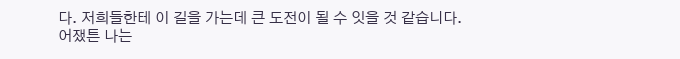다. 저희들한테 이 길을 가는데 큰 도전이 될 수 잇을 것 같습니다.
어쟀튼 나는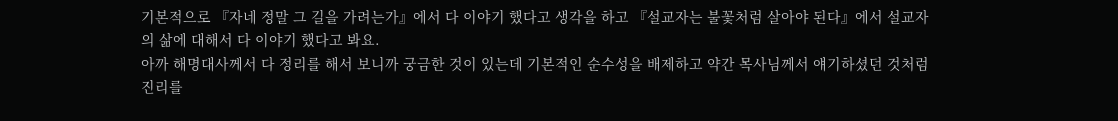기본적으로 『자네 정말 그 길을 가려는가』에서 다 이야기 했다고 생각을 하고 『설교자는 불꽃처럼 살아야 된다』에서 설교자의 삶에 대해서 다 이야기 했다고 봐요.
아까 해명대사께서 다 정리를 해서 보니까 궁금한 것이 있는데 기본적인 순수성을 배제하고 약간 목사님께서 얘기하셨던 것처럼 진리를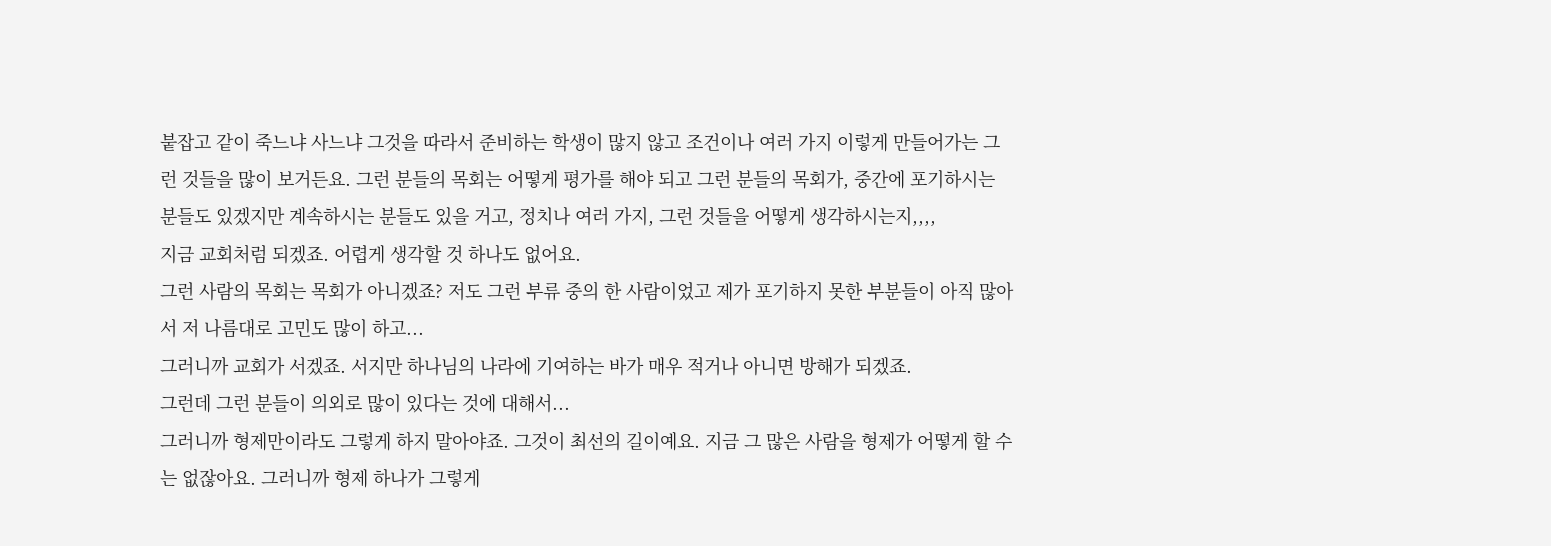붙잡고 같이 죽느냐 사느냐 그것을 따라서 준비하는 학생이 많지 않고 조건이나 여러 가지 이렇게 만들어가는 그런 것들을 많이 보거든요. 그런 분들의 목회는 어떻게 평가를 해야 되고 그런 분들의 목회가, 중간에 포기하시는 분들도 있겠지만 계속하시는 분들도 있을 거고, 정치나 여러 가지, 그런 것들을 어떻게 생각하시는지,,,,
지금 교회처럼 되겠죠. 어렵게 생각할 것 하나도 없어요.
그런 사람의 목회는 목회가 아니겠죠? 저도 그런 부류 중의 한 사람이었고 제가 포기하지 못한 부분들이 아직 많아서 저 나름대로 고민도 많이 하고...
그러니까 교회가 서겠죠. 서지만 하나님의 나라에 기여하는 바가 매우 적거나 아니면 방해가 되겠죠.
그런데 그런 분들이 의외로 많이 있다는 것에 대해서...
그러니까 형제만이라도 그렇게 하지 말아야죠. 그것이 최선의 길이예요. 지금 그 많은 사람을 형제가 어떻게 할 수는 없잖아요. 그러니까 형제 하나가 그렇게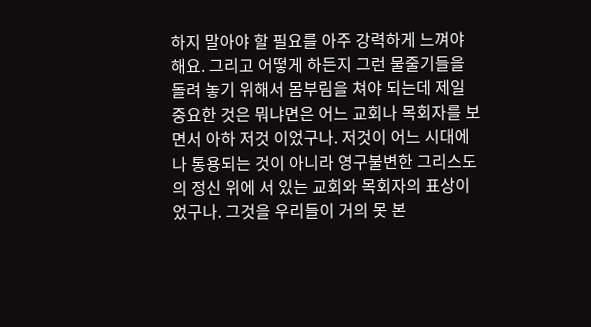하지 말아야 할 필요를 아주 강력하게 느껴야 해요. 그리고 어떻게 하든지 그런 물줄기들을 돌려 놓기 위해서 몸부림을 쳐야 되는데 제일 중요한 것은 뭐냐면은 어느 교회나 목회자를 보면서 아하 저것 이었구나. 저것이 어느 시대에나 통용되는 것이 아니라 영구불변한 그리스도의 정신 위에 서 있는 교회와 목회자의 표상이었구나. 그것을 우리들이 거의 못 본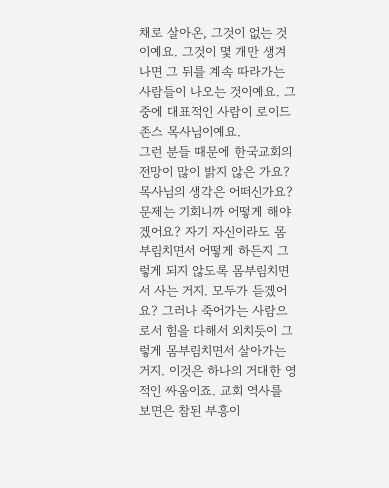채로 살아온, 그것이 없는 것이예요. 그것이 몇 개만 생겨나면 그 뒤를 계속 따라가는 사람들이 나오는 것이예요. 그 중에 대표적인 사람이 로이드 존스 목사님이예요.
그런 분들 때문에 한국교회의 전망이 많이 밝지 않은 가요? 목사님의 생각은 어떠신가요?
문제는 기회니까 어떻게 해야겠어요? 자기 자신이라도 몸부림치면서 어떻게 하든지 그렇게 되지 않도록 몸부림치면서 사는 거지. 모두가 듣겠어요? 그러나 죽어가는 사람으로서 힘을 다해서 외치듯이 그렇게 몸부림치면서 살아가는 거지. 이것은 하나의 거대한 영적인 싸움이죠. 교회 역사를 보면은 참된 부흥이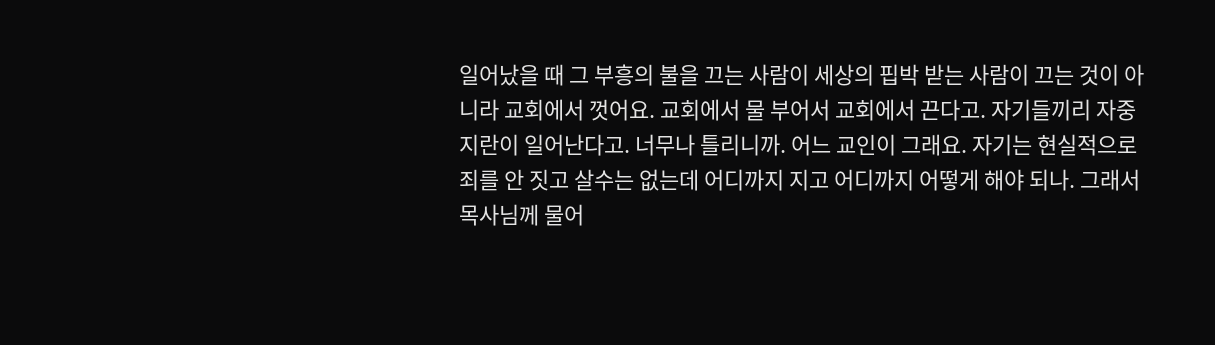일어났을 때 그 부흥의 불을 끄는 사람이 세상의 핍박 받는 사람이 끄는 것이 아니라 교회에서 껏어요. 교회에서 물 부어서 교회에서 끈다고. 자기들끼리 자중지란이 일어난다고. 너무나 틀리니까. 어느 교인이 그래요. 자기는 현실적으로 죄를 안 짓고 살수는 없는데 어디까지 지고 어디까지 어떻게 해야 되나. 그래서 목사님께 물어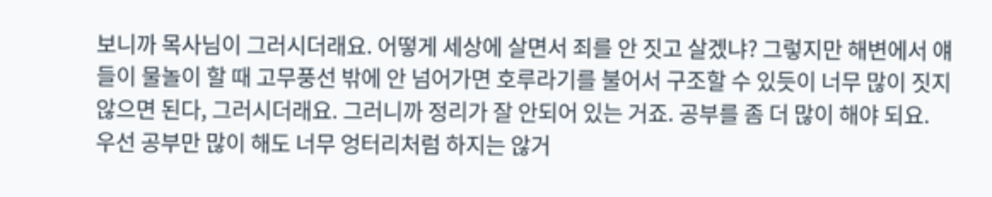보니까 목사님이 그러시더래요. 어떻게 세상에 살면서 죄를 안 짓고 살겠냐? 그렇지만 해변에서 얘들이 물놀이 할 때 고무풍선 밖에 안 넘어가면 호루라기를 불어서 구조할 수 있듯이 너무 많이 짓지 않으면 된다, 그러시더래요. 그러니까 정리가 잘 안되어 있는 거죠. 공부를 좀 더 많이 해야 되요. 우선 공부만 많이 해도 너무 엉터리처럼 하지는 않거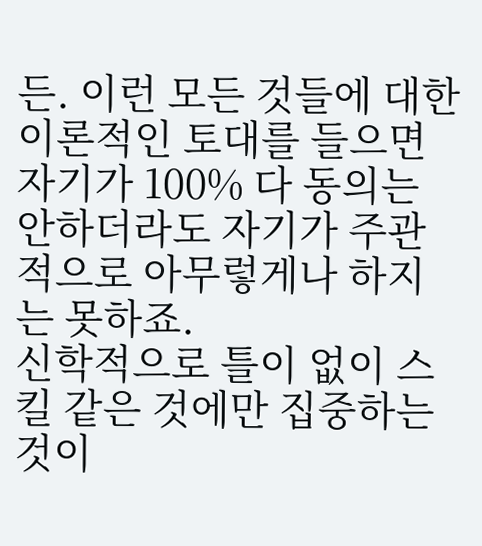든. 이런 모든 것들에 대한 이론적인 토대를 들으면 자기가 100% 다 동의는 안하더라도 자기가 주관적으로 아무렇게나 하지는 못하죠.
신학적으로 틀이 없이 스킬 같은 것에만 집중하는 것이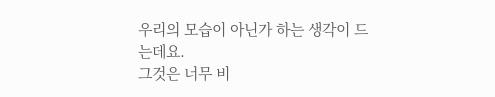우리의 모습이 아닌가 하는 생각이 드는데요.
그것은 너무 비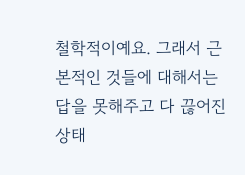철학적이예요. 그래서 근본적인 것들에 대해서는 답을 못해주고 다 끊어진 상태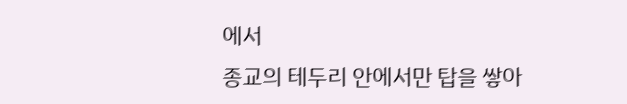에서
종교의 테두리 안에서만 탑을 쌓아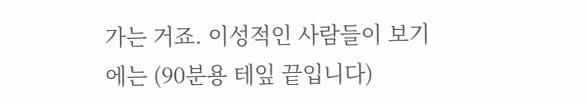가는 거죠. 이성적인 사람들이 보기에는 (90분용 테잎 끝입니다)